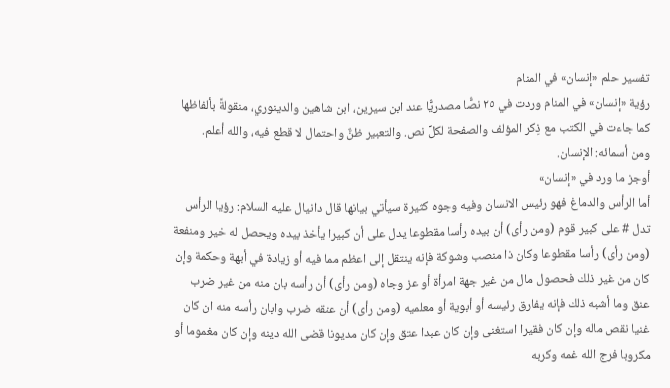تفسير حلم «إنسان» في المنام
رؤية «إنسان» في المنام وردت في ٢٥ نصًّا مصدريًّا عند ابن سيرين، ابن شاهين والدينوري، منقولةً بألفاظها كما جاءت في الكتب مع ذِكر المؤلف والصفحة لكلِّ نص. والتعبير ظنٌّ واحتمال لا قطع فيه، والله أعلم.
ومن أسمائه: الإنسان.
أوجز ما ورد في «إنسان»
أما الرأس والدماغ فهو رئيس الانسان وفيه وجوه كثيرة سيأتي بيانها قال دانيال عليه السلام: رؤيا الرأس تدل # على كبير قوم (ومن رأى) أن بيده رأسا مقطوعا يدل على أن كبيرا يأخذ بيده ويحصل له خير ومنفعة (ومن رأى) رأسا مقطوعا وكان ذا منصب وشوكة فإنه ينتقل إلى اعظم مما فيه أو زيادة في أبهة وحكمة وإن كان من غير ذلك فحصول مال من غير جهة امرأة أو عز وجاه (ومن رأى) أن رأسه بان منه من غير ضرب عنق وما أشبه ذلك فإنه يفارق رئيسه أو أبوية أو معلميه (ومن رأى) أن عنقه ضرب وابان رأسه منه ان كان غنيا نقص ماله وإن كان فقيرا استغنى وإن كان عبدا عتق وإن كان مديونا قضى الله دينه وإن كان مغموما أو مكروبا فرج الله غمه وكربه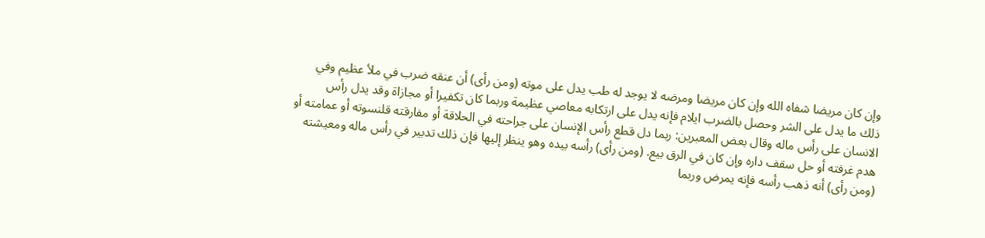وإن كان مريضا شفاه الله وإن كان مريضا ومرضه لا يوجد له طب يدل على موته (ومن رأى) أن عنقه ضرب في ملأ عظيم وفي ذلك ما يدل على الشر وحصل بالضرب ايلام فإنه يدل على ارتكابه معاصي عظيمة وربما كان تكفيرا أو مجازاة وقد يدل رأس الانسان على رأس ماله وقال بعض المعبرين: ربما دل قطع رأس الإنسان على جراحته في الحلاقة أو مفارقته قلنسوته أو عمامته أو هدم غرفته أو حل سقف داره وإن كان في الرق بيع. (ومن رأى) رأسه بيده وهو ينظر إليها فإن ذلك تدبير في رأس ماله ومعيشته (ومن رأى) أنه ذهب رأسه فإنه يمرض وربما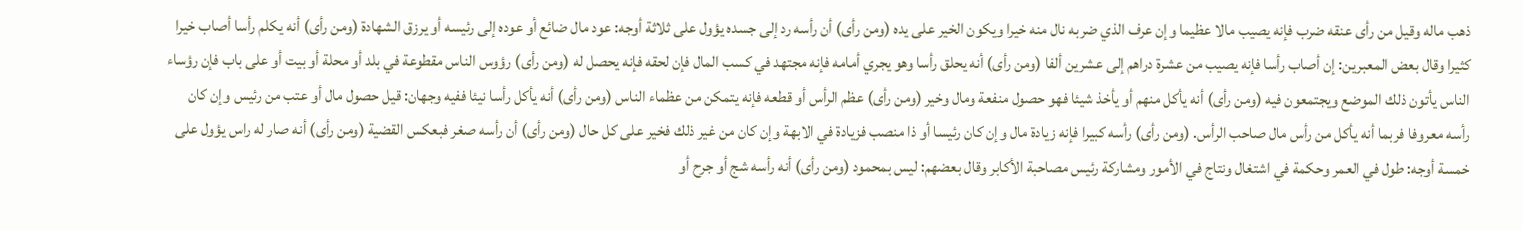ذهب ماله وقيل من رأى عنقه ضرب فإنه يصيب مالا عظيما وإن عرف الذي ضربه نال منه خيرا ويكون الخير على يده (ومن رأى) أن رأسه رد إلى جسده يؤول على ثلاثة أوجه: عود مال ضائع أو عوده إلى رئيسه أو يرزق الشهادة (ومن رأى) أنه يكلم رأسا أصاب خيرا كثيرا وقال بعض المعبرين: إن أصاب رأسا فإنه يصيب من عشرة دراهم إلى عشرين ألفا (ومن رأى) أنه يحلق رأسا وهو يجري أمامه فإنه مجتهد في كسب المال فإن لحقه فإنه يحصل له (ومن رأى) رؤوس الناس مقطوعة في بلد أو محلة أو بيت أو على باب فإن رؤساء الناس يأتون ذلك الموضع ويجتمعون فيه (ومن رأى) أنه يأكل منهم أو يأخذ شيئا فهو حصول منفعة ومال وخير (ومن رأى) عظم الرأس أو قطعه فإنه يتمكن من عظماء الناس (ومن رأى) أنه يأكل رأسا نيئا ففيه وجهان: قيل حصول مال أو عتب من رئيس وإن كان رأسه معروفا فربما أنه يأكل من رأس مال صاحب الرأس. (ومن رأى) رأسه كبيرا فإنه زيادة مال وإن كان رئيسا أو ذا منصب فزيادة في الابهة وإن كان من غير ذلك فخير على كل حال (ومن رأى) أن رأسه صغر فبعكس القضية (ومن رأى) أنه صار له راس يؤول على خمسة أوجه: طول في العمر وحكمة في اشتغال ونتاج في الأمور ومشاركة رئيس مصاحبة الأكابر وقال بعضهم: ليس بمحمود (ومن رأى) أنه رأسه شج أو جرح أو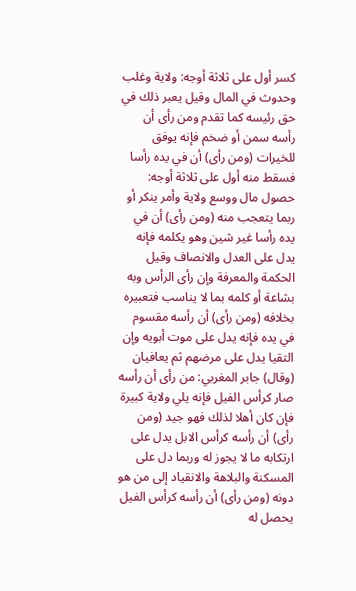كسر أول على ثلاثة أوجه: ولاية وغلب وحدوث في المال وقيل يعبر ذلك في حق رئيسه كما تقدم ومن رأى أن رأسه سمن أو ضخم فإنه يوفق للخيرات (ومن رأى) أن في يده رأسا فسقط منه أول على ثلاثة أوجه: حصول مال ووسع ولاية وأمر ينكر أو ربما يتعجب منه (ومن رأى) أن في يده رأسا غير شين وهو يكلمه فإنه يدل على العدل والانصاف وقيل الحكمة والمعرفة وإن رأى الرأس وبه بشاعة أو كلمه بما لا يناسب فتعبيره بخلافه (ومن رأى) أن رأسه مقسوم في يده فإنه يدل على موت أبويه وإن التقيا يدل على مرضهم ثم يعافيان (وقال) جابر المغربي: من رأى أن رأسه صار كرأس الفيل فإنه يلي ولاية كبيرة فإن كان أهلا لذلك فهو جيد (ومن رأى) أن رأسه كرأس الابل يدل على ارتكابه ما لا يجوز له وربما دل على المسكنة والبلاهة والانقياد إلى من هو دونه (ومن رأى) أن رأسه كرأس الفيل يحصل له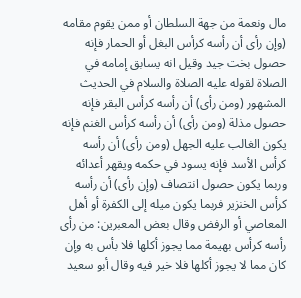مال ونعمة من جهة السلطان أو ممن يقوم مقامه (وإن رأى أن رأسه كرأس البغل أو الحمار فإنه حصول بخت جيد وقيل انه يسابق إمامه في الصلاة لقوله عليه الصلاة والسلام في الحديث المشهور (ومن رأى) أن رأسه كرأس البقر فإنه حصول مذلة (ومن رأى) أن رأسه كرأس الغنم فإنه يكون الغالب عليه الجهل (ومن رأى) أن رأسه كرأس الأسد فإنه يسود في حكمه ويقهر أعدائه وربما يكون حصول انتصاف (وإن رأى) أن رأسه كرأس الخنزير فربما يكون ميله إلى الكفرة أو أهل المعاصي أو الرفض وقال بعض المعبرين: من رأى رأسه كرأس بهيمة مما يجوز أكلها فلا بأس به وإن كان مما لا يجوز أكلها فلا خير فيه وقال أبو سعيد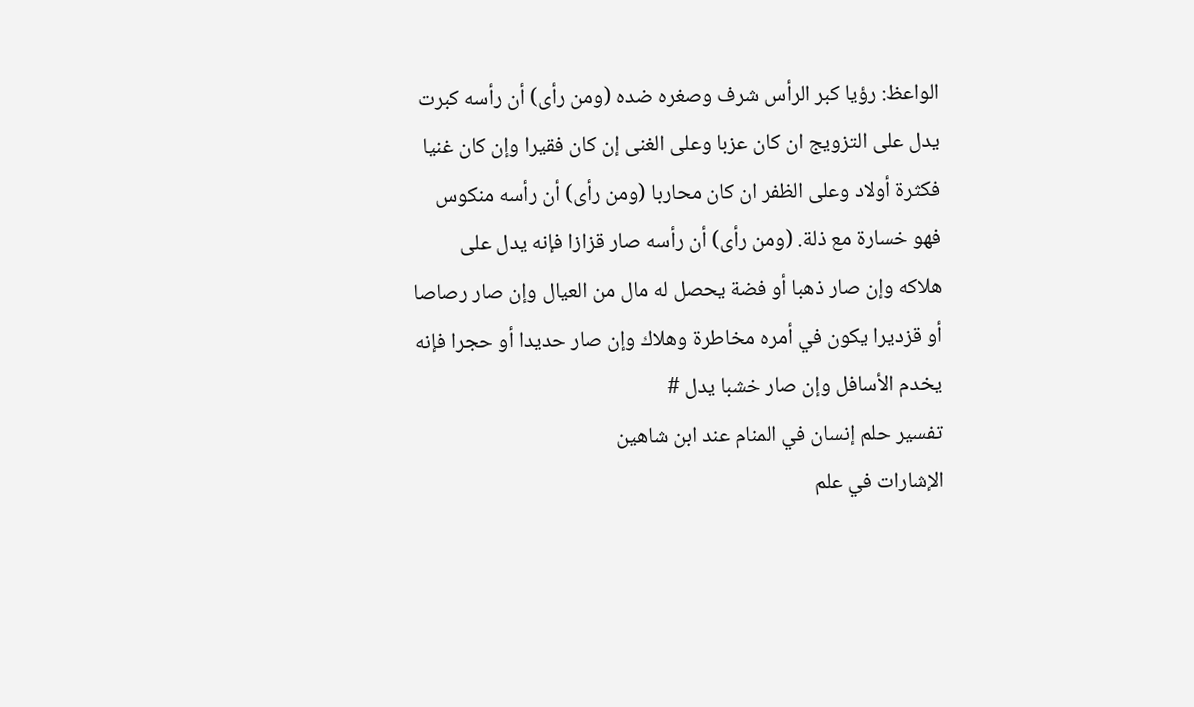الواعظ: رؤيا كبر الرأس شرف وصغره ضده (ومن رأى) أن رأسه كبرت يدل على التزويج ان كان عزبا وعلى الغنى إن كان فقيرا وإن كان غنيا فكثرة أولاد وعلى الظفر ان كان محاربا (ومن رأى) أن رأسه منكوس فهو خسارة مع ذلة. (ومن رأى) أن رأسه صار قزازا فإنه يدل على هلاكه وإن صار ذهبا أو فضة يحصل له مال من العيال وإن صار رصاصا أو قزديرا يكون في أمره مخاطرة وهلاك وإن صار حديدا أو حجرا فإنه يخدم الأسافل وإن صار خشبا يدل #
تفسير حلم إنسان في المنام عند ابن شاهين
الإشارات في علم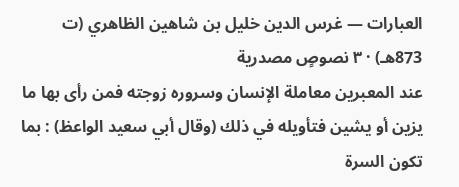العبارات — غرس الدين خليل بن شاهين الظاهري (ت 873هـ) · ٣ نصوصٍ مصدرية
عند المعبرين معاملة الإنسان وسروره زوجته فمن رأى بها ما يزين أو يشين فتأويله في ذلك (وقال أبي سعيد الواعظ) : بما تكون السرة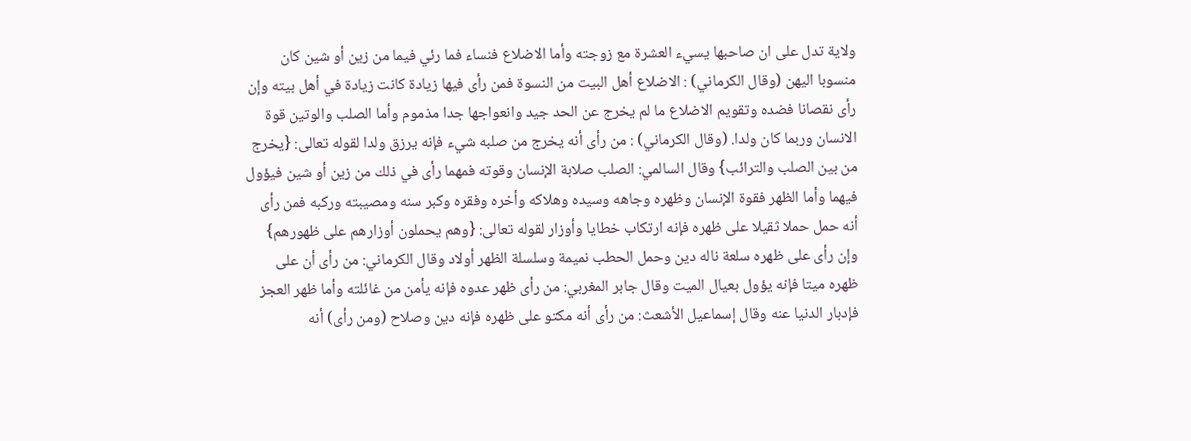ولاية تدل على ان صاحبها يسيء العشرة مع زوجته وأما الاضلاع فنساء فما رئي فيما من زين أو شين كان منسوبا اليهن (وقال الكرماني) : الاضلاع أهل البيت من النسوة فمن رأى فيها زيادة كانت زيادة في أهل بيته وإن رأى نقصانا فضده وتقويم الاضلاع ما لم يخرج عن الحد جيد وانعواجها جدا مذموم وأما الصلب والوتين قوة الانسان وربما كان ولدا. (وقال الكرماني) : من رأى أنه يخرج من صلبه شيء فإنه يرزق ولدا لقوله تعالى: {يخرج من بين الصلب والترائب} وقال السالمي: الصلب صلابة الإنسان وقوته فمهما رأى في ذلك من زين أو شين فيؤول فيهما وأما الظهر فقوة الإنسان وظهره وجاهه وسيده وهلاكه وأخره وفقره وكبر سنه ومصيبته وركبه فمن رأى أنه حمل حملا ثقيلا على ظهره فإنه ارتكاب خطايا وأوزار لقوله تعالى: {وهم يحملون أوزارهم على ظهورهم} وإن رأى على ظهره سلعة ناله دين وحمل الحطب نميمة وسلسلة الظهر أولاد وقال الكرماني: من رأى أن على ظهره ميتا فإنه يؤول بعيال الميت وقال جابر المغربي: من رأى ظهر عدوه فإنه يأمن من غائلته وأما ظهر العجز فإدبار الدنيا عنه وقال إسماعيل الأشعث: من رأى أنه مكتو على ظهره فإنه دين وصلاح (ومن رأى) أنه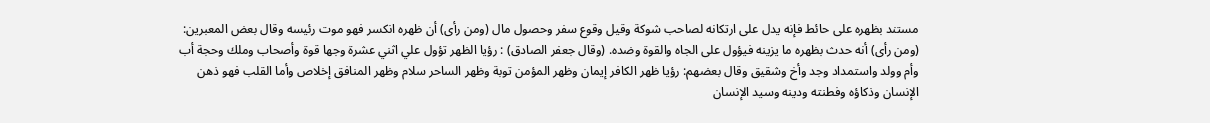مستند بظهره على حائط فإنه يدل على ارتكانه لصاحب شوكة وقيل وقوع سفر وحصول مال (ومن رأى) أن ظهره انكسر فهو موت رئيسه وقال بعض المعبرين: (ومن رأى) أنه حدث بظهره ما يزينه فيؤول على الجاه والقوة وضده. (وقال جعفر الصادق) : رؤيا الظهر تؤول علي اثني عشرة وجها قوة وأصحاب وملك وحجة أب وأم وولد واستمداد وجد وأخ وشقيق وقال بعضهم: رؤيا ظهر الكافر إيمان وظهر المؤمن توبة وظهر الساحر سلام وظهر المنافق إخلاص وأما القلب فهو ذهن الإنسان وذكاؤه وفطنته ودينه وسيد الإنسان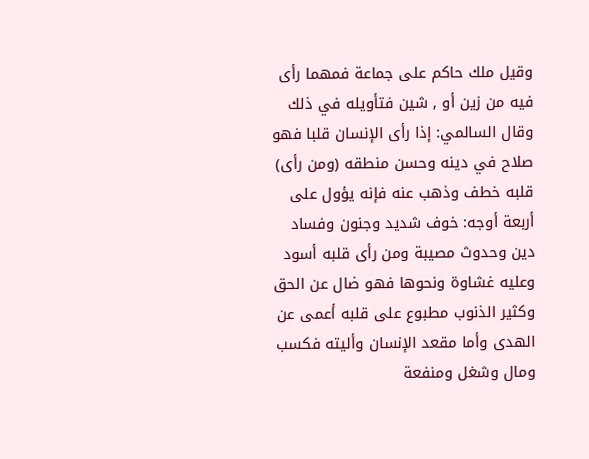وقيل ملك حاكم على جماعة فمهما رأى فيه من زين أو , شين فتأويله في ذلك وقال السالمي: إذا رأى الإنسان قلبا فهو صلاح في دينه وحسن منطقه (ومن رأى) قلبه خطف وذهب عنه فإنه يؤول على أربعة أوجه: خوف شديد وجنون وفساد دين وحدوث مصيبة ومن رأى قلبه أسود وعليه غشاوة ونحوها فهو ضال عن الحق وكثير الذنوب مطبوع على قلبه أعمى عن الهدى وأما مقعد الإنسان وأليته فكسب ومال وشغل ومنفعة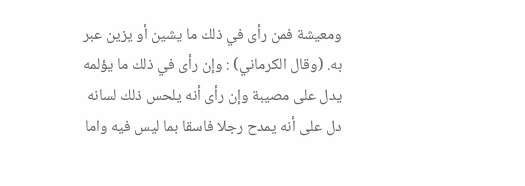ومعيشة فمن رأى في ذلك ما يشين أو يزين عبر به. (وقال الكرماني) : وإن رأى في ذلك ما يؤلمه يدل على مصيبة وإن رأى أنه يلحس ذلك لسانه دل على أنه يمدح رجلا فاسقا بما ليس فيه واما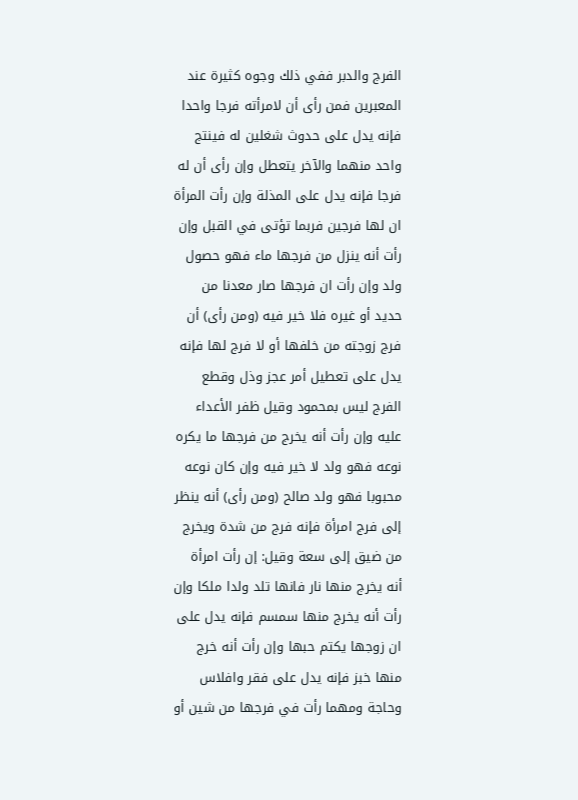الفرج والدبر ففي ذلك وجوه كثيرة عند المعبرين فمن رأى أن لامرأته فرجا واحدا فإنه يدل على حدوث شغلين له فينتج واحد منهما والآخر يتعطل وإن رأى أن له فرجا فإنه يدل على المذلة وإن رأت المرأة ان لها فرجين فربما تؤتى في القبل وإن رأت أنه ينزل من فرجها ماء فهو حصول ولد وإن رأت ان فرجها صار معدنا من حديد أو غيره فلا خير فيه (ومن رأى) أن فرج زوجته من خلفها أو لا فرج لها فإنه يدل على تعطيل أمر عجز وذل وقطع الفرج ليس بمحمود وقيل ظفر الأعداء عليه وإن رأت أنه يخرج من فرجها ما يكره نوعه فهو ولد لا خير فيه وإن كان نوعه محبوبا فهو ولد صالح (ومن رأى) أنه ينظر إلى فرج امرأة فإنه فرج من شدة ويخرج من ضيق إلى سعة وقيل: إن رأت امرأة أنه يخرج منها نار فانها تلد ولدا ملكا وإن رأت أنه يخرج منها سمسم فإنه يدل على ان زوجها يكتم حبها وإن رأت أنه خرج منها خبز فإنه يدل على فقر وافلاس وحاجة ومهما رأت في فرجها من شين أو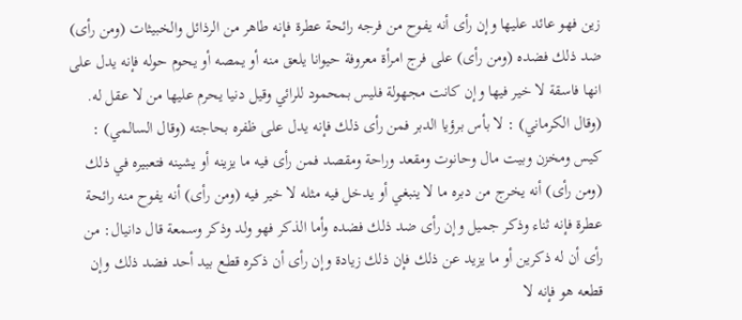زين فهو عائد عليها وإن رأى أنه يفوح من فرجه رائحة عطرة فإنه طاهر من الرذائل والخبيثات (ومن رأى) ضد ذلك فضده (ومن رأى) على فرج امرأة معروفة حيوانا يلعق منه أو يمصه أو يحوم حوله فإنه يدل على انها فاسقة لا خير فيها وإن كانت مجهولة فليس بمحمود للرائي وقيل دنيا يحرم عليها من لا عقل له. (وقال الكرماني) : لا بأس برؤيا الدبر فمن رأى ذلك فإنه يدل على ظفره بحاجته (وقال السالمي) : كيس ومخزن وبيت مال وحانوت ومقعد وراحة ومقصد فمن رأى فيه ما يزينه أو يشينه فتعبيره في ذلك (ومن رأى) أنه يخرج من دبره ما لا ينبغي أو يدخل فيه مثله لا خير فيه (ومن رأى) أنه يفوح منه رائحة عطرة فإنه ثناء وذكر جميل وإن رأى ضد ذلك فضده وأما الذكر فهو ولد وذكر وسمعة قال دانيال: من رأى أن له ذكرين أو ما يزيد عن ذلك فإن ذلك زيادة وإن رأى أن ذكره قطع بيد أحد فضد ذلك وإن قطعه هو فإنه لا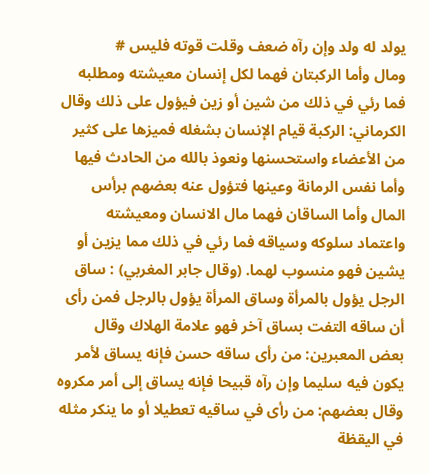يولد له ولد وإن رآه ضعف وقلت قوته فليس #
ومال وأما الركبتان فهما لكل إنسان معيشته ومطلبه فما رئي في ذلك من شين أو زين فيؤول على ذلك وقال الكرماني: الركبة قيام الإنسان بشغله فميزها على كثير من الأعضاء واستحسنها ونعوذ بالله من الحادث فيها وأما نفس الرمانة وعينها فتؤول عنه بعضهم برأس المال وأما الساقان فهما مال الانسان ومعيشته واعتماد سلوكه وسياقه فما رئي في ذلك مما يزين أو يشين فهو منسوب لهما. (وقال جابر المغربي) : ساق الرجل يؤول بالمرأة وساق المرأة يؤول بالرجل فمن رأى أن ساقه التفت بساق آخر فهو علامة الهلاك وقال بعض المعبرين: من رأى ساقه حسن فإنه يساق لأمر يكون فيه سليما وإن رآه قبيحا فإنه يساق إلى أمر مكروه وقال بعضهم: من رأى في ساقيه تعطيلا أو ما ينكر مثله في اليقظة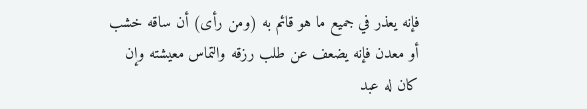فإنه يعذر في جميع ما هو قائم به (ومن رأى) أن ساقه خشب أو معدن فإنه يضعف عن طلب رزقه والتماس معيشته وإن كان له عبد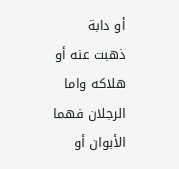أو دابة ذهبت عنه أو هلاكه واما الرجلان فهما الأبوان أو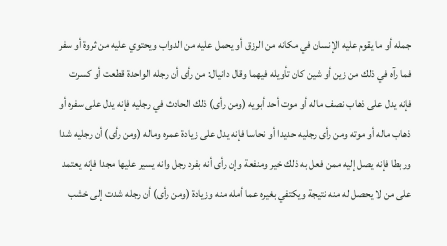جمله أو ما يقوم عليه الإنسان في مكانه من الرزق أو يحمل عليه من الدواب ويحتوي عليه من ثروة أو سفر فما رآه في ذلك من زين أو شين كان تأويله فيهما وقال دانيال: من رأى أن رجله الواحدة قطعت أو كسرت فإنه يدل على ذهاب نصف ماله أو موت أحد أبويه (ومن رأى) ذلك الحادث في رجليه فإنه يدل على سفره أو ذهاب ماله أو موته ومن رأى رجليه حديدا أو نحاسا فإنه يدل على زيادة عمره وماله (ومن رأى) أن رجليه شدا وربطا فإنه يصل إليه ممن فعل به ذلك خير ومنفعة وإن رأى أنه بفرد رجل وانه يسير عليها مجدا فإنه يعتمد على من لا يحصل له منه نتيجة ويكتفي بغيره عما أمله منه وزيادة (ومن رأى) أن رجله شدت إلى خشب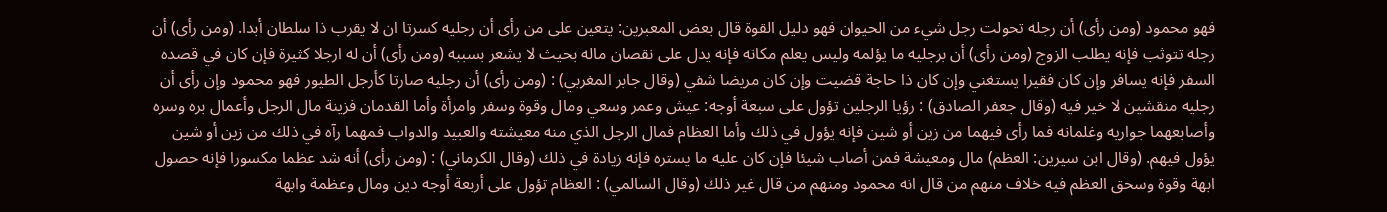فهو محمود (ومن رأى) أن رجله تحولت رجل شيء من الحيوان فهو دليل القوة قال بعض المعبرين: يتعين على من رأى أن رجليه كسرتا ان لا يقرب ذا سلطان أبدا. (ومن رأى) أن رجله تتوثب فإنه يطلب الزوج (ومن رأى) أن برجليه ما يؤلمه وليس يعلم مكانه فإنه يدل على نقصان ماله بحيث لا يشعر بسببه (ومن رأى) أن له ارجلا كثيرة فإن كان في قصده السفر فإنه يسافر وإن كان فقيرا يستغني وإن كان ذا حاجة قضيت وإن كان مريضا شفي (وقال جابر المغربي) : (ومن رأى) أن رجليه صارتا كأرجل الطيور فهو محمود وإن رأى أن رجليه منقشين لا خير فيه (وقال جعفر الصادق) : رؤيا الرجلين تؤول على سبعة أوجه: عيش وعمر وسعي ومال وقوة وسفر وامرأة وأما القدمان فزينة مال الرجل وأعمال بره وسره وأصابعهما جواريه وغلمانه فما رأى فيهما من زين أو شين فإنه يؤول في ذلك وأما العظام فمال الرجل الذي منه معيشته والعبيد والدواب فمهما رآه في ذلك من زين أو شين يؤول فيهم. (وقال ابن سيرين: العظم) مال ومعيشة فمن أصاب شيئا فإن كان عليه ما يستره فإنه زيادة في ذلك (وقال الكرماني) : (ومن رأى) أنه شد عظما مكسورا فإنه حصول ابهة وقوة وسحق العظم فيه خلاف منهم من قال انه محمود ومنهم من قال غير ذلك (وقال السالمي) : العظام تؤول على أربعة أوجه دين ومال وعظمة وابهة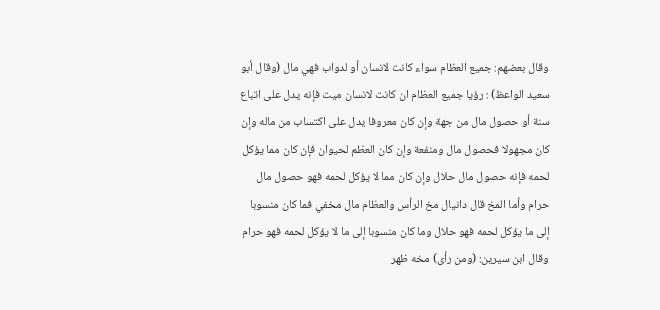وقال بعضهم: جميع العظام سواء كانت لانسان أو لدواب فهي مال (وقال أبو سعيد الواعظ) : رؤيا جميع العظام ان كانت لانسان ميت فإنه يدل على اتباع سنة أو حصول مال من جهة وإن كان معروفا يدل على اكتساب من ماله وإن كان مجهولا فحصول مال ومنفعة وإن كان العظم لحيوان فإن كان مما يؤكل لحمه فإنه حصول مال حلال وإن كان مما لا يؤكل لحمه فهو حصول مال حرام وأما المخ قال دانيال مخ الرأس والعظام مال مخفي فما كان منسوبا إلى ما يؤكل لحمه فهو حلال وما كان منسوبا إلى ما لا يؤكل لحمه فهو حرام وقال ابن سيرين: (ومن رأى) مخه ظهر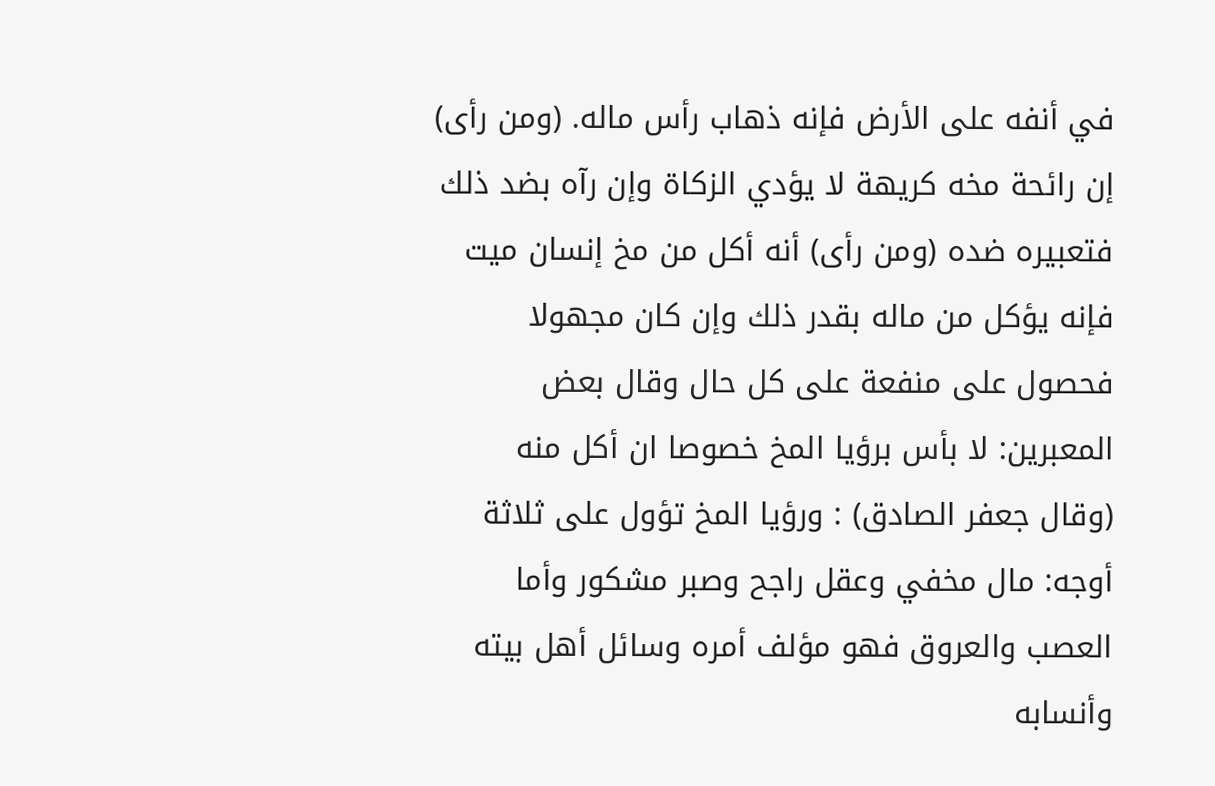في أنفه على الأرض فإنه ذهاب رأس ماله. (ومن رأى) إن رائحة مخه كريهة لا يؤدي الزكاة وإن رآه بضد ذلك فتعبيره ضده (ومن رأى) أنه أكل من مخ إنسان ميت فإنه يؤكل من ماله بقدر ذلك وإن كان مجهولا فحصول على منفعة على كل حال وقال بعض المعبرين: لا بأس برؤيا المخ خصوصا ان أكل منه (وقال جعفر الصادق) : ورؤيا المخ تؤول على ثلاثة أوجه: مال مخفي وعقل راجح وصبر مشكور وأما العصب والعروق فهو مؤلف أمره وسائل أهل بيته وأنسابه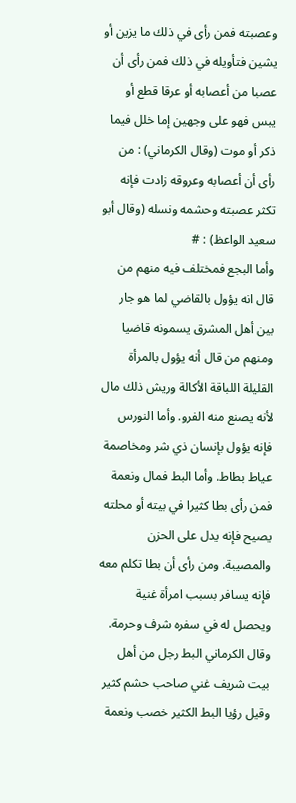وعصبته فمن رأى في ذلك ما يزين أو يشين فتأويله في ذلك فمن رأى أن عصبا من أعصابه أو عرقا قطع أو يبس فهو على وجهين إما خلل فيما ذكر أو موت (وقال الكرماني) : من رأى أن أعصابه وعروقه زادت فإنه تكثر عصبته وحشمه ونسله (وقال أبو سعيد الواعظ) : #
وأما البجع فمختلف فيه منهم من قال انه يؤول بالقاضي لما هو جار بين أهل المشرق يسمونه قاضيا ومنهم من قال أنه يؤول بالمرأة القليلة اللباقة الأكالة وريش ذلك مال لأنه يصنع منه الفرو. وأما النورس فإنه يؤول بإنسان ذي شر ومخاصمة عياط بطاط. وأما البط فمال ونعمة فمن رأى بطا كثيرا في بيته أو محلته يصيح فإنه يدل على الحزن والمصيبة. ومن رأى أن بطا تكلم معه فإنه يسافر بسبب امرأة غنية ويحصل له في سفره شرف وحرمة. وقال الكرماني البط رجل من أهل بيت شريف غني صاحب حشم كثير وقيل رؤيا البط الكثير خصب ونعمة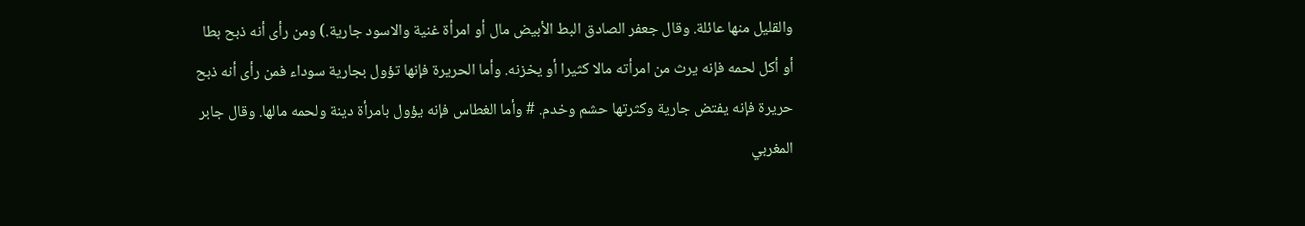والقليل منها عائلة. وقال جعفر الصادق البط الأبيض مال أو امرأة غنية والاسود جارية.) ومن رأى أنه ذبح بطا أو أكل لحمه فإنه يرث من امرأته مالا كثيرا أو يخزنه. وأما الحريرة فإنها تؤول بجارية سوداء فمن رأى أنه ذبح حريرة فإنه يفتض جارية وكثرتها حشم وخدم. # وأما الغطاس فإنه يؤول بامرأة دينة ولحمه مالها. وقال جابر المغربي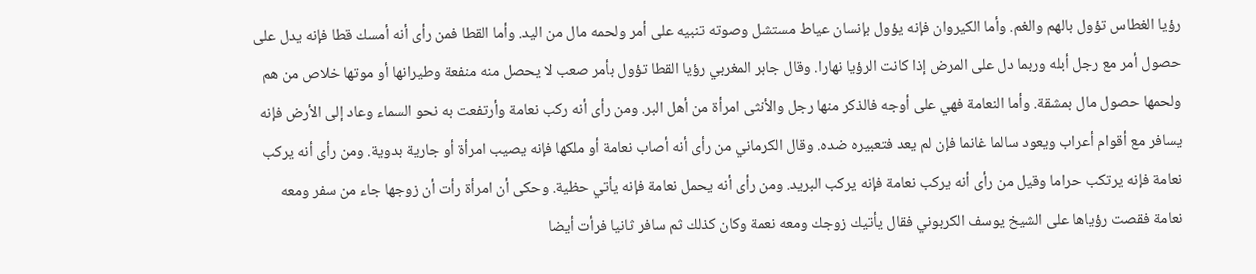رؤيا الغطاس تؤول بالهم والغم. وأما الكيروان فإنه يؤول بإنسان عياط مستشل وصوته تنبيه على أمر ولحمه مال من اليد. وأما القطا فمن رأى أنه أمسك قطا فإنه يدل على حصول أمر مع رجل أبله وربما دل على المرض إذا كانت الرؤيا نهارا. وقال جابر المغربي رؤيا القطا تؤول بأمر صعب لا يحصل منه منفعة وطيرانها أو موتها خلاص من هم ولحمها حصول مال بمشقة. وأما النعامة فهي على أوجه فالذكر منها رجل والأنثى امرأة من أهل البر. ومن رأى أنه ركب نعامة وأرتفعت به نحو السماء وعاد إلى الأرض فإنه يسافر مع أقوام أعراب ويعود سالما غانما فإن لم يعد فتعبيره ضده. وقال الكرماني من رأى أنه أصاب نعامة أو ملكها فإنه يصيب امرأة أو جارية بدوية. ومن رأى أنه يركب نعامة فإنه يرتكب حراما وقيل من رأى أنه يركب نعامة فإنه يركب البريد. ومن رأى أنه يحمل نعامة فإنه يأتي حظية. وحكى أن امرأة رأت أن زوجها جاء من سفر ومعه نعامة فقصت رؤياها على الشيخ يوسف الكربوني فقال يأتيك زوجك ومعه نعمة وكان كذلك ثم سافر ثانيا فرأت أيضا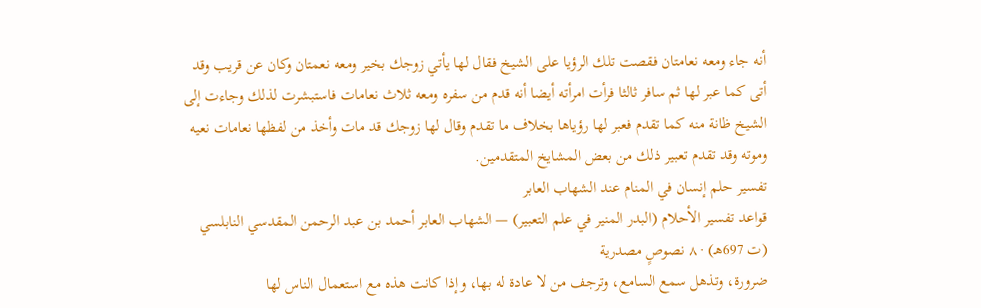أنه جاء ومعه نعامتان فقصت تلك الرؤيا على الشيخ فقال لها يأتي زوجك بخير ومعه نعمتان وكان عن قريب وقد أتى كما عبر لها ثم سافر ثالثا فرأت امرأته أيضا أنه قدم من سفره ومعه ثلاث نعامات فاستبشرت لذلك وجاءت إلى الشيخ ظانة منه كما تقدم فعبر لها رؤياها بخلاف ما تقدم وقال لها زوجك قد مات وأخذ من لفظها نعامات نعيه وموته وقد تقدم تعبير ذلك من بعض المشايخ المتقدمين.
تفسير حلم إنسان في المنام عند الشهاب العابر
قواعد تفسير الأحلام (البدر المنير في علم التعبير) — الشهاب العابر أحمد بن عبد الرحمن المقدسي النابلسي (ت 697هـ) · ٨ نصوصٍ مصدرية
ضرورة، وتذهل سمع السامع، وترجف من لا عادة له بها، وإذا كانت هذه مع استعمال الناس لها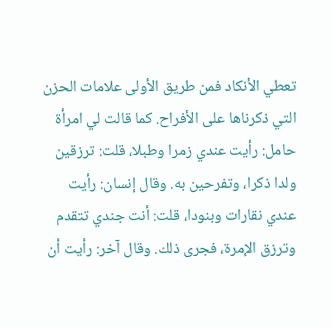تعطي الأنكاد فمن طريق الأولى علامات الحزن التي ذكرناها على الأفراح. كما قالت لي امرأة حامل: رأيت عندي زمرا وطبلا، قلت: ترزقين ولدا ذكرا، وتفرحين به. وقال إنسان: رأيت عندي نقارات وبنودا، قلت: أنت جندي تتقدم وترزق الإمرة، فجرى ذلك. وقال آخر: رأيت أن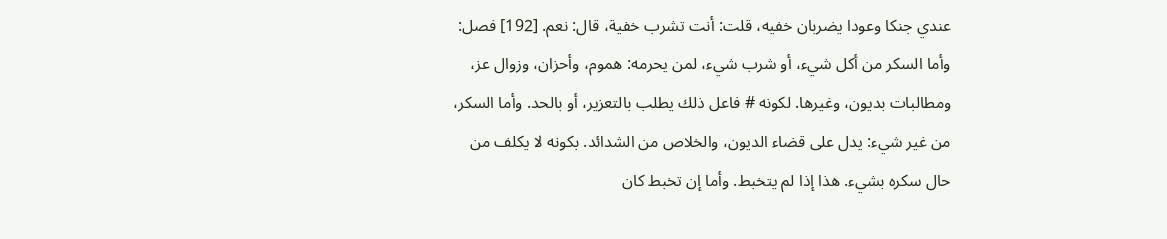عندي جنكا وعودا يضربان خفيه، قلت: أنت تشرب خفية، قال: نعم. [192] فصل: وأما السكر من أكل شيء، أو شرب شيء، لمن يحرمه: هموم، وأحزان، وزوال عز، ومطالبات بديون، وغيرها. لكونه # فاعل ذلك يطلب بالتعزير، أو بالحد. وأما السكر، من غير شيء: يدل على قضاء الديون، والخلاص من الشدائد. بكونه لا يكلف من حال سكره بشيء. هذا إذا لم يتخبط. وأما إن تخبط كان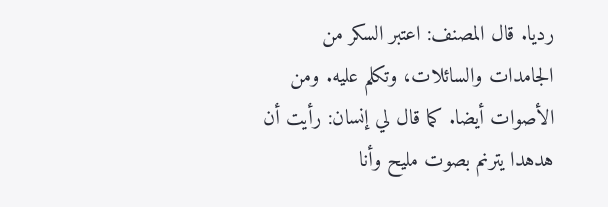رديا. قال المصنف: اعتبر السكر من الجامدات والسائلات، وتكلم عليه. ومن الأصوات أيضا. كما قال لي إنسان: رأيت أن هدهدا يترنم بصوت مليح وأنا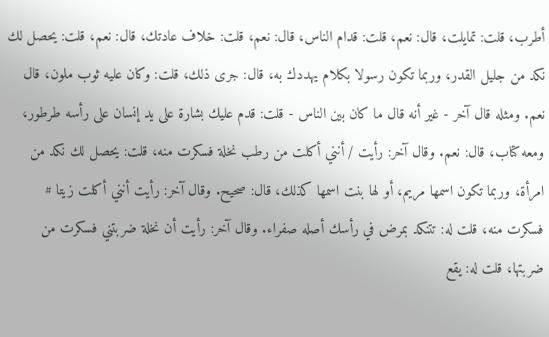أطرب، قلت: تمايلت، قال: نعم، قلت: قدام الناس، قال: نعم، قلت: خلاف عادتك، قال: نعم، قلت: يحصل لك نكد من جليل القدر، وربما تكون رسولا بكلام يهددك به، قال: جرى ذلك، قلت: وكان عليه ثوب ملون، قال نعم. ومثله قال آخر - غير أنه قال ما كان بين الناس - قلت: قدم عليك بشارة على يد إنسان على رأسه طرطور، ومعه كتاب، قال: نعم. وقال آخر: رأيت / أنني أكلت من رطب نخلة فسكرت منه، قلت: يحصل لك نكد من امرأة، وربما تكون اسمها مريم، أو لها بنت اسمها كذلك، قال: صحيح. وقال آخر: رأيت أنني أكلت زيتا # فسكرت منه، قلت له: تتنكد بمرض في رأسك أصله صفراء. وقال آخر: رأيت أن نخلة ضربتني فسكرت من ضربتها، قلت له: يقع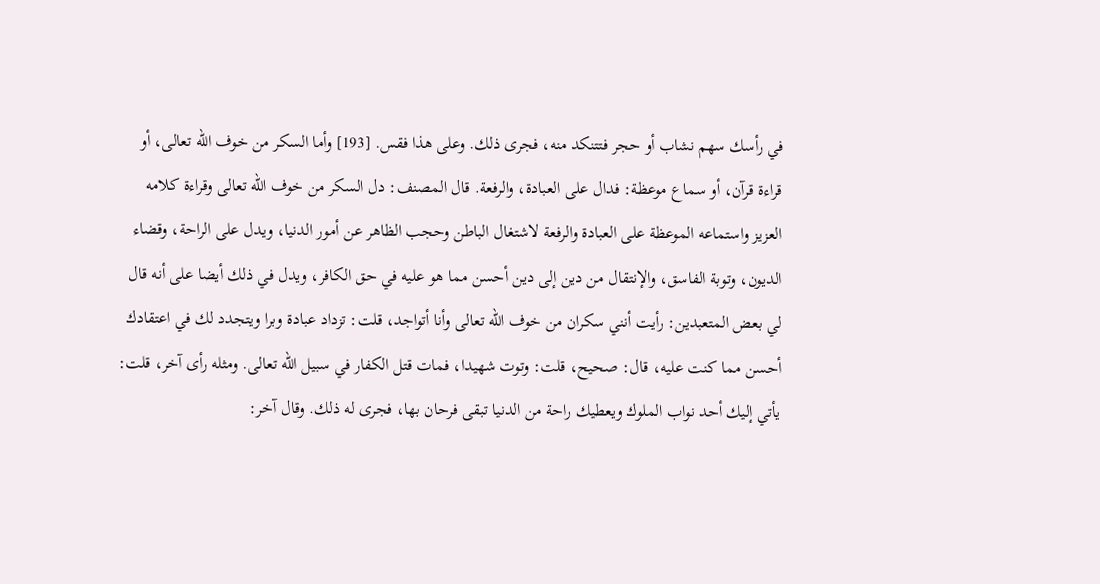في رأسك سهم نشاب أو حجر فتتنكد منه، فجرى ذلك. وعلى هذا فقس. [193] وأما السكر من خوف الله تعالى، أو قراءة قرآن، أو سماع موعظة: فدال على العبادة، والرفعة. قال المصنف: دل السكر من خوف الله تعالى وقراءة كلامه العزيز واستماعه الموعظة على العبادة والرفعة لاشتغال الباطن وحجب الظاهر عن أمور الدنيا، ويدل على الراحة، وقضاء الديون، وتوبة الفاسق، والإنتقال من دين إلى دين أحسن مما هو عليه في حق الكافر، ويدل في ذلك أيضا على أنه قال لي بعض المتعبدين: رأيت أنني سكران من خوف الله تعالى وأنا أتواجد، قلت: تزداد عبادة وبرا ويتجدد لك في اعتقادك أحسن مما كنت عليه، قال: صحيح، قلت: وتوت شهيدا، فمات قتل الكفار في سبيل الله تعالى. ومثله رأى آخر، قلت: يأتي إليك أحد نواب الملوك ويعطيك راحة من الدنيا تبقى فرحان بها، فجرى له ذلك. وقال آخر: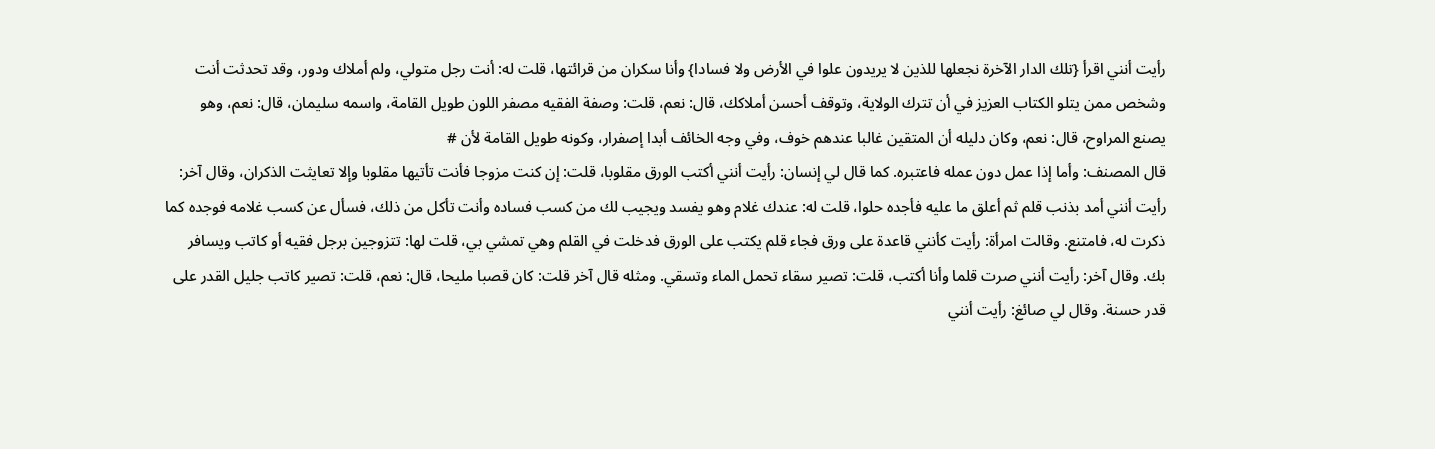رأيت أنني اقرأ {تلك الدار الآخرة نجعلها للذين لا يريدون علوا في الأرض ولا فسادا} وأنا سكران من قرائتها، قلت له: أنت رجل متولي، ولم أملاك ودور، وقد تحدثت أنت وشخص ممن يتلو الكتاب العزيز في أن تترك الولاية، وتوقف أحسن أملاكك، قال: نعم، قلت: وصفة الفقيه مصفر اللون طويل القامة، واسمه سليمان، قال: نعم، وهو يصنع المراوح، قال: نعم، وكان دليله أن المتقين غالبا عندهم خوف، وفي وجه الخائف أبدا إصفرار، وكونه طويل القامة لأن #
قال المصنف: وأما إذا عمل دون عمله فاعتبره. كما قال لي إنسان: رأيت أنني أكتب الورق مقلوبا، قلت: إن كنت مزوجا فأنت تأتيها مقلوبا وإلا تعايثت الذكران، وقال آخر: رأيت أنني أمد بذنب قلم ثم أعلق ما عليه فأجده حلوا، قلت له: عندك غلام وهو يفسد ويجيب لك من كسب فساده وأنت تأكل من ذلك، فسأل عن كسب غلامه فوجده كما ذكرت له، فامتنع. وقالت امرأة: رأيت كأنني قاعدة على ورق فجاء قلم يكتب على الورق فدخلت في القلم وهي تمشي بي، قلت لها: تتزوجين برجل فقيه أو كاتب ويسافر بك. وقال آخر: رأيت أنني صرت قلما وأنا أكتب، قلت: تصير سقاء تحمل الماء وتسقي. ومثله قال آخر قلت: كان قصبا مليحا، قال: نعم، قلت: تصير كاتب جليل القدر على قدر حسنة. وقال لي صائغ: رأيت أنني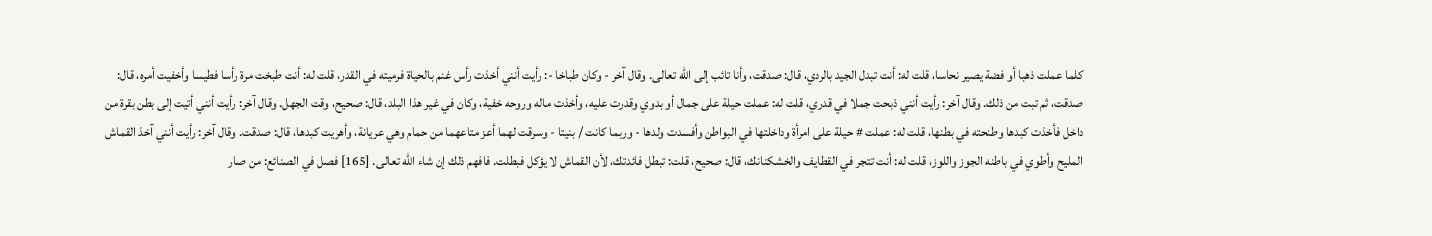كلما عملت ذهبا أو فضة يصير نحاسا، قلت له: أنت تبدل الجيد بالردي، قال: صدقت، وأنا تائب إلى الله تعالى. وقال آخر - وكان طباخا -: رأيت أنني أخذت رأس غنم بالحياة فرميته في القدر، قلت له: أنت طبخت مرة رأسا فطيسا وأخفيت أمره، قال: صدقت، ثم تبت من ذلك. وقال آخر: رأيت أنني ذبحت جملا في قدري، قلت له: عملت حيلة على جمال أو بدوي وقدرت عليه، وأخذت ماله وروحه خفية، وكان في غير هذا البلد، قال: صحيح، وقت الجهل. وقال آخر: رأيت أنني أتيت إلى بطن بقرة من داخل فأخذت كبدها وطنحته في بطنها، قلت له: عملت # حيلة على امرأة وداخلتها في البواطن وأفسدت ولدها - وربما كانت / بنيتا - وسرقت لهما أعز متاعهما من حمام وهي عريانة، وأهريت كبدها، قال: صدقت. وقال آخر: رأيت أنني آخذ القماش المليح وأطوي في باطنه الجوز واللوز، قلت له: أنت تتجر في القطايف والخشكنانك، قال: صحيح، قلت: تبطل فائدتك، لأن القماش لا يؤكل فبطلت. فافهم ذلك إن شاء الله تعالى. [165] فصل في الصنائع: من صار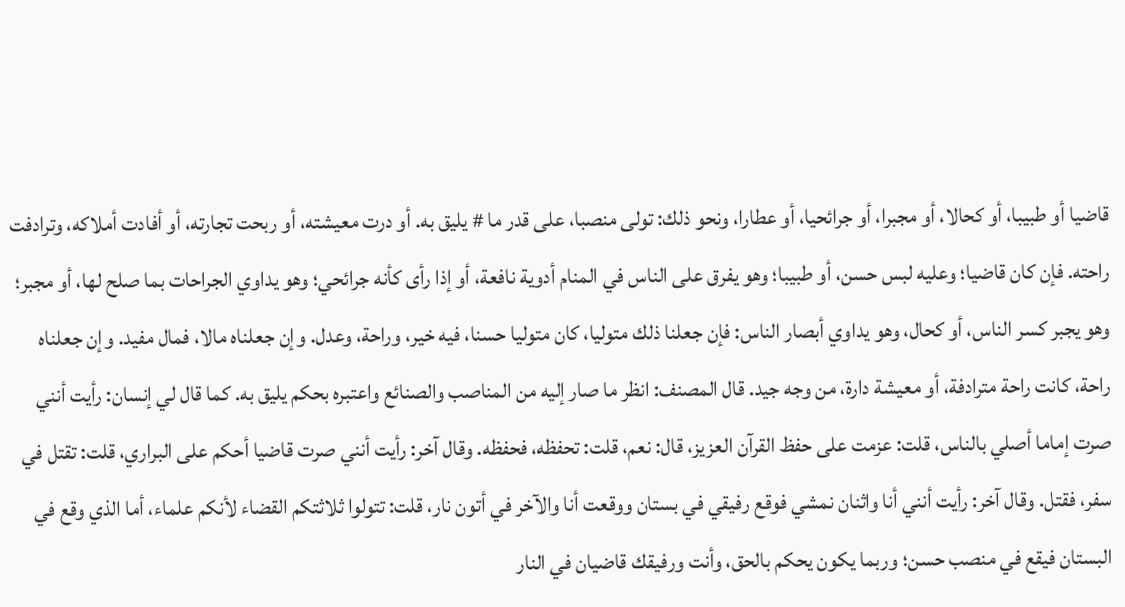قاضيا أو طبيبا، أو كحالا، أو مجبرا، أو جرائحيا، أو عطارا، ونحو ذلك: تولى منصبا، على قدر ما # يليق به. أو درت معيشته، أو ربحت تجارته، أو أفادت أملاكه، وترادفت راحته. فإن كان قاضيا؛ وعليه لبس حسن، أو طبيبا؛ وهو يفرق على الناس في المنام أدوية نافعة، أو إذا رأى كأنه جرائحي؛ وهو يداوي الجراحات بما صلح لها، أو مجبر؛ وهو يجبر كسر الناس، أو كحال، وهو يداوي أبصار الناس: فإن جعلنا ذلك متوليا، كان متوليا حسنا، فيه خير، وراحة، وعدل. وإن جعلناه مالا، فمال مفيد. وإن جعلناه راحة، كانت راحة مترادفة، أو معيشة دارة، من وجه جيد. قال المصنف: انظر ما صار إليه من المناصب والصنائع واعتبره بحكم يليق به. كما قال لي إنسان: رأيت أنني صرت إماما أصلي بالناس، قلت: عزمت على حفظ القرآن العزيز، قال: نعم، قلت: تحفظه، فحفظه. وقال آخر: رأيت أنني صرت قاضيا أحكم على البراري، قلت: تقتل في سفر، فقتل. وقال آخر: رأيت أنني أنا واثنان نمشي فوقع رفيقي في بستان ووقعت أنا والآخر في أتون نار، قلت: تتولوا ثلاثتكم القضاء لأنكم علماء، أما الذي وقع في البستان فيقع في منصب حسن؛ وربما يكون يحكم بالحق، وأنت ورفيقك قاضيان في النار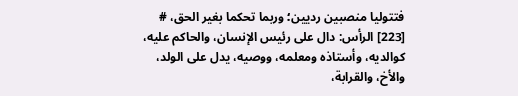فتتوليا منصبين رديين؛ وربما تحكما بغير الحق، #
[223] الرأس: دال على رئيس الإنسان، والحاكم عليه، كوالديه، وأستاذه ومعلمه، ووصيه، يدل على الولد، والأخ، والقرابة،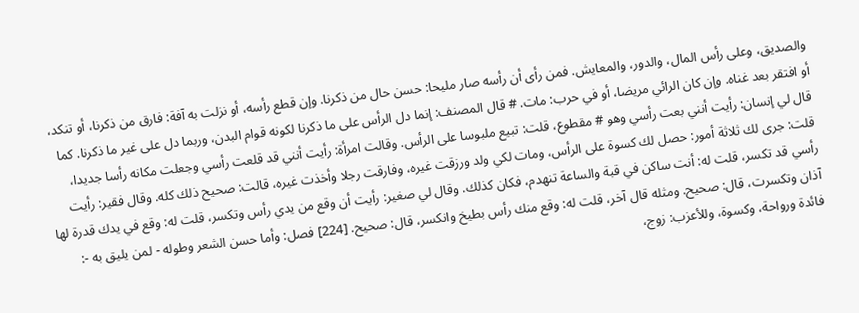والصديق، وعلى رأس المال، والدور، والمعايش. فمن رأى أن رأسه صار مليحا: حسن حال من ذكرنا. وإن قطع رأسه، أو نزلت به آفة: فارق من ذكرنا، أو تنكد، أو افتقر بعد غناه. وإن كان الرائي مريضا، أو في حرب: مات. # قال المصنف: إنما دل الرأس على ما ذكرنا لكونه قوام البدن، وربما دل على غير ما ذكرنا. كما قال لي إنسان: رأيت أنني بعت رأسي وهو # مقطوع، قلت: تبيع ملبوسا على الرأس. وقالت امرأة: رأيت أنني قد قلعت رأسي وجعلت مكانه رأسا جديدا، قلت: جرى لك ثلاثة أمور: حصل لك كسوة على الرأس، ومات لكي ولد ورزقت غيره، وفارقت رجلا وأخذت غيره، قالت: صحيح ذلك كله. وقال فقير: رأيت رأسي قد تكسر، قلت له: أنت ساكن في قبة والساعة تنهدم، فكان كذلك. وقال لي صغير: رأيت أن وقع من يدي رأس وتكسر، قلت له: وقع في يدك قدرة لها آذان وتكسرت، قال: صحيح. ومثله قال آخر، قلت له: وقع منك رأس بطيخ وانكسر، قال: صحيح. [224] فصل: وأما حسن الشعر وطوله - لمن يليق به -: فائدة ورواحة، وكسوة، وللأعزب: زوج،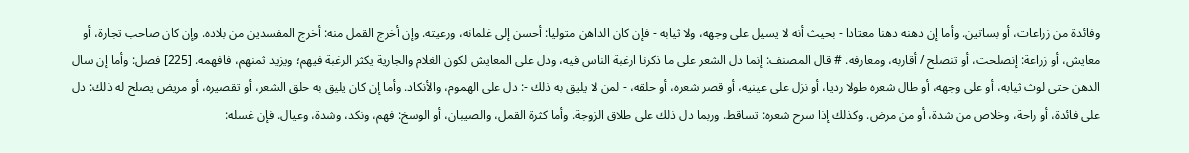وفائدة من زراعات، أو بساتين. وأما إن دهنه دهنا معتادا - بحيث أنه لا يسيل على وجهه، ولا ثيابه - فإن كان الداهن متوليا: أحسن إلى غلمانه، ورعيته. وإن أخرج القمل منه: أخرج المفسدين من بلاده. وإن كان صاحب تجارة، أو معايش، أو زراعة: إنصلحت، أو تنصلح / أقاربه، ومعارفه. # قال المصنف: إنما دل الشعر على ما ذكرنا ارغبة الناس فيه، ودل على المعايش لكون الغلام والجارية يكثر الرغبة فيهم؛ ويزيد ثمنهم، فافهمه. [225] فصل: وأما إن سال الدهن حتى لوث ثيابه، أو على وجهه، أو طال شعره طولا رديا، أو نزل على عينيه، أو قصر شعره، أو حلقه، - لمن لا يليق به ذلك -: دل على الهموم، والأنكاد. وأما إن كان يليق به حلق الشعر، أو تقصيره، أو مريض يصلح له ذلك: دل على فائدة، أو راحة، وخلاص من شدة، أو من مرض. وكذلك إذا سرح شعره: تساقط. وربما دل ذلك على طلاق الزوجة. وأما كثرة القمل، والصيبان، أو الوسخ: فهم، ونكد، وشدة، وعيال. فإن غسله: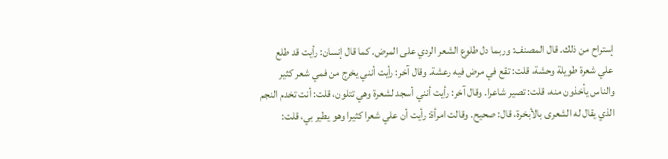إستراح من ذلك. قال المصنف: وربما دل طلوع الشعر الردي على المرض. كما قال إنسان: رأيت قد طلع علي شعرة طويلة وحشة، قلت: تقع في مرض فيه رعشة. وقال آخر: رأيت أنني يخرج من فمي شعر كثير والناس يأخذون منه، قلت: تصير شاعرا. وقال آخر: رأيت أنني أسجد لشعرة وهي تتلون، قلت: أنت تخدم النجم الذي يقال له الشعرى بالأبخرة، قال: صحيح. وقالت امرأة: رأيت أن علي شعرا كثيرا وهو يطير بي، قلت: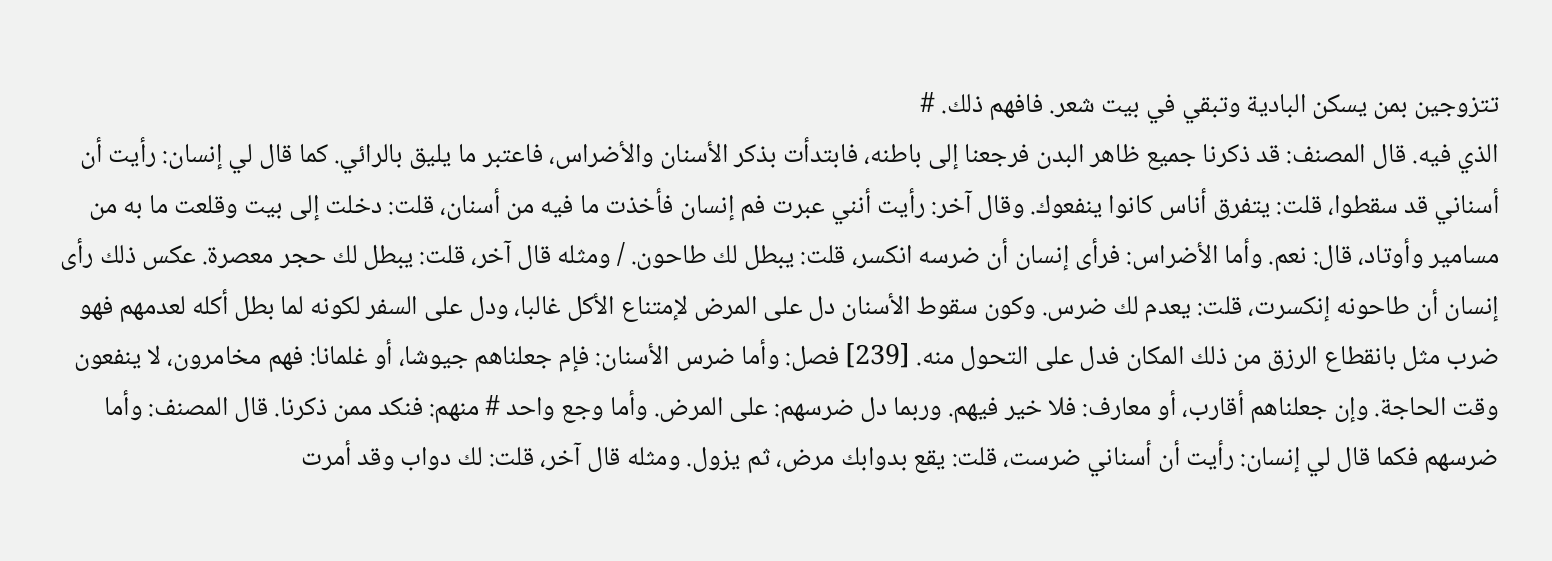تتزوجين بمن يسكن البادية وتبقي في بيت شعر. فافهم ذلك. #
الذي فيه. قال المصنف: قد ذكرنا جميع ظاهر البدن فرجعنا إلى باطنه، فابتدأت بذكر الأسنان والأضراس، فاعتبر ما يليق بالرائي. كما قال لي إنسان: رأيت أن أسناني قد سقطوا، قلت: يتفرق أناس كانوا ينفعوك. وقال آخر: رأيت أنني عبرت فم إنسان فأخذت ما فيه من أسنان، قلت: دخلت إلى بيت وقلعت ما به من مسامير وأوتاد، قال: نعم. وأما الأضراس: فرأى إنسان أن ضرسه انكسر، قلت: يبطل لك طاحون. / ومثله قال آخر، قلت: يبطل لك حجر معصرة. عكس ذلك رأى إنسان أن طاحونه إنكسرت، قلت: يعدم لك ضرس. وكون سقوط الأسنان دل على المرض لإمتناع الأكل غالبا، ودل على السفر لكونه لما بطل أكله لعدمهم فهو ضرب مثل بانقطاع الرزق من ذلك المكان فدل على التحول منه. [239] فصل: وأما ضرس الأسنان: فإم جعلناهم جيوشا، أو غلمانا: فهم مخامرون، لا ينفعون وقت الحاجة. وإن جعلناهم أقارب، أو معارف: فلا خير فيهم. وربما دل ضرسهم: على المرض. وأما وجع واحد # منهم: فنكد ممن ذكرنا. قال المصنف: وأما ضرسهم فكما قال لي إنسان: رأيت أن أسناني ضرست، قلت: يقع بدوابك مرض، ثم يزول. ومثله قال آخر، قلت: لك دواب وقد أمرت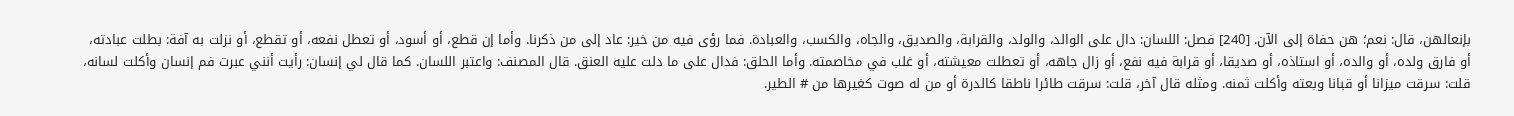بإنعالهن، قال: نعم؛ هن حفاة إلى الآن. [240] فصل: اللسان: دال على الوالد، والولد، والقرابة، والصديق، والجاه، والكسب، والعبادة. فما رؤى فيه من خير: عاد إلى من ذكرنا. وأما إن قطع، أو أسود، أو تعطل نفعه، أو تقطع، أو نزلت به آفة: بطلت عبادته، أو فارق ولده، أو والده، أو استاذه، أو صديقا، أو قرابة فيه نفع، أو زال جاهه، أو تعطلت معيشته، أو غلب في مخاصمته. وأما الحلق: فدال على ما دلت عليه العنق. قال المصنف: واعتبر اللسان. كما قال لي إنسان: رأيت أنني عبرت فم إنسان وأكلت لسانه، قلت: سرقت ميزانا أو قبانا وبعته وأكلت ثمنه. ومثله قال آخر، قلت: سرقت طائرا ناطقا كالدرة أو من له صوت كغيرها من # الطير.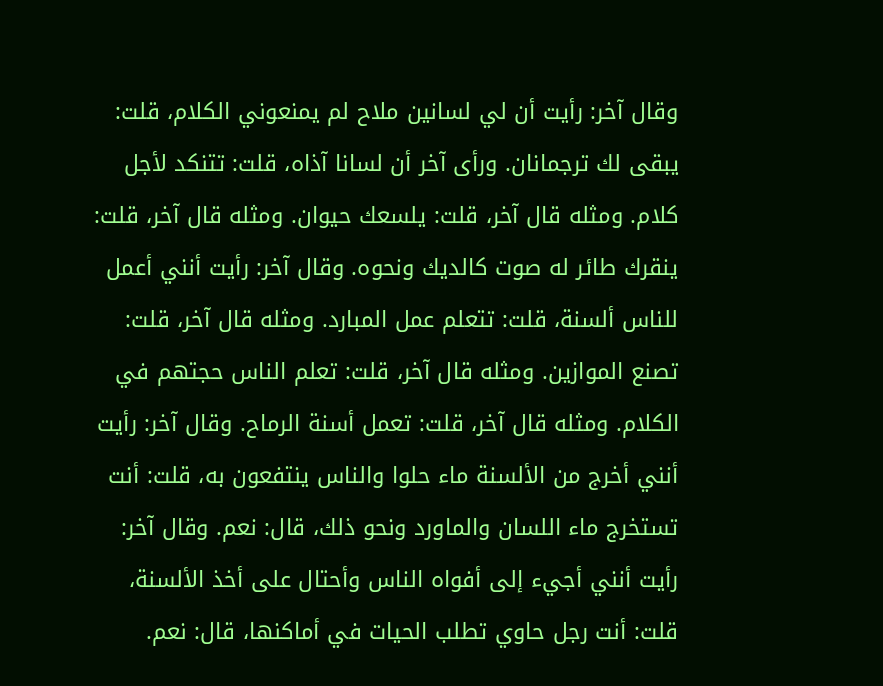وقال آخر: رأيت أن لي لسانين ملاح لم يمنعوني الكلام، قلت: يبقى لك ترجمانان. ورأى آخر أن لسانا آذاه، قلت: تتنكد لأجل كلام. ومثله قال آخر، قلت: يلسعك حيوان. ومثله قال آخر، قلت: ينقرك طائر له صوت كالديك ونحوه. وقال آخر: رأيت أنني أعمل للناس ألسنة، قلت: تتعلم عمل المبارد. ومثله قال آخر، قلت: تصنع الموازين. ومثله قال آخر، قلت: تعلم الناس حجتهم في الكلام. ومثله قال آخر، قلت: تعمل أسنة الرماح. وقال آخر: رأيت أنني أخرج من الألسنة ماء حلوا والناس ينتفعون به، قلت: أنت تستخرج ماء اللسان والماورد ونحو ذلك، قال: نعم. وقال آخر: رأيت أنني أجيء إلى أفواه الناس وأحتال على أخذ الألسنة، قلت: أنت رجل حاوي تطلب الحيات في أماكنها، قال: نعم.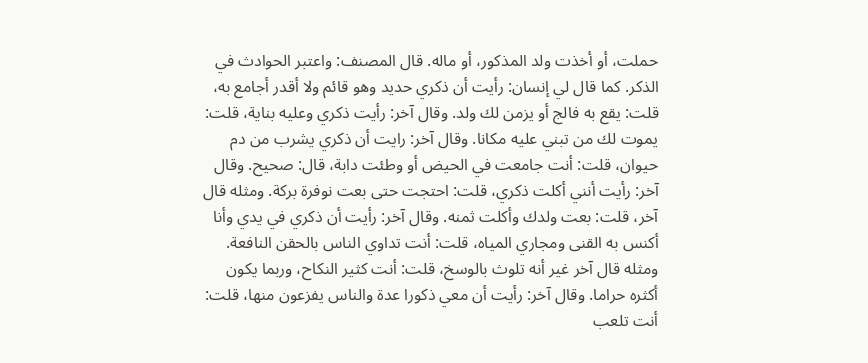حملت، أو أخذت ولد المذكور، أو ماله. قال المصنف: واعتبر الحوادث في الذكر. كما قال لي إنسان: رأيت أن ذكري حديد وهو قائم ولا أقدر أجامع به، قلت: يقع به فالج أو يزمن لك ولد. وقال آخر: رأيت ذكري وعليه بناية، قلت: يموت لك من تبني عليه مكانا. وقال آخر: رايت أن ذكري يشرب من دم حيوان، قلت: أنت جامعت في الحيض أو وطئت دابة، قال: صحيح. وقال آخر: رأيت أنني أكلت ذكري، قلت: احتجت حتى بعت نوفرة بركة. ومثله قال آخر، قلت: بعت ولدك وأكلت ثمنه. وقال آخر: رأيت أن ذكري في يدي وأنا أكنس به القنى ومجاري المياه، قلت: أنت تداوي الناس بالحقن النافعة. ومثله قال آخر غير أنه تلوث بالوسخ، قلت: أنت كثير النكاح، وربما يكون أكثره حراما. وقال آخر: رأيت أن معي ذكورا عدة والناس يفزعون منها، قلت: أنت تلعب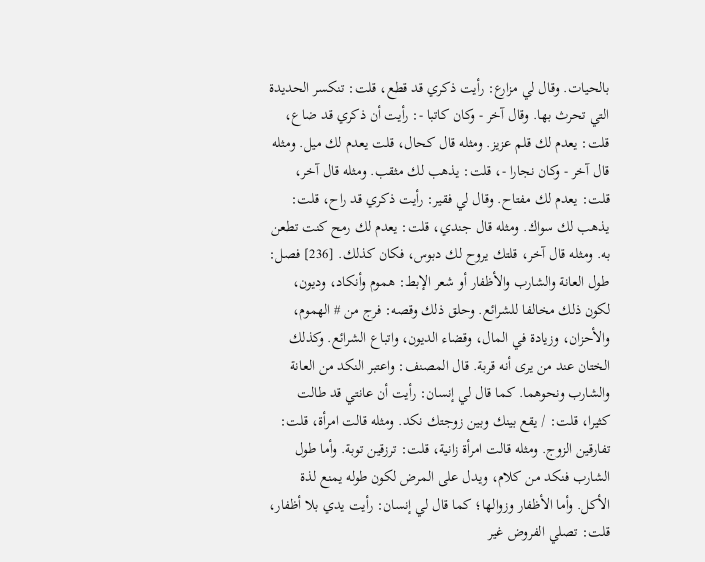بالحيات. وقال لي مزارع: رأيت ذكري قد قطع، قلت: تنكسر الحديدة التي تحرث بها. وقال آخر - وكان كاتبا -: رأيت أن ذكري قد ضاع، قلت: يعدم لك قلم عزيز. ومثله قال كحال، قلت يعدم لك ميل. ومثله قال آخر - وكان نجارا -، قلت: يذهب لك مثقب. ومثله قال آخر، قلت: يعدم لك مفتاح. وقال لي فقير: رأيت ذكري قد راح، قلت: يذهب لك سواك. ومثله قال جندي، قلت: يعدم لك رمح كنت تطعن به. ومثله قال آخر، قلتك يروح لك دبوس، فكان كذلك. [236] فصل: طول العانة والشارب والأظفار أو شعر الإبط: هموم وأنكاد، وديون، لكون ذلك مخالفا للشرائع. وحلق ذلك وقصه: فرج من # الهموم، والأحزان، وزيادة في المال، وقضاء الديون، واتباع الشرائع. وكذلك الختان عند من يرى أنه قربة. قال المصنف: واعتبر النكد من العانة والشارب ونحوهما. كما قال لي إنسان: رأيت أن عانتي قد طالت كثيرا، قلت: / يقع بينك وبين زوجتك نكد. ومثله قالت امرأة، قلت: تفارقين الزوج. ومثله قالت امرأة زانية، قلت: ترزقين توبة. وأما طول الشارب فنكد من كلام، ويدل على المرض لكون طوله يمنع لذة الأكل. وأما الأظفار وزوالها؛ كما قال لي إنسان: رأيت يدي بلا أظفار، قلت: تصلي الفروض غير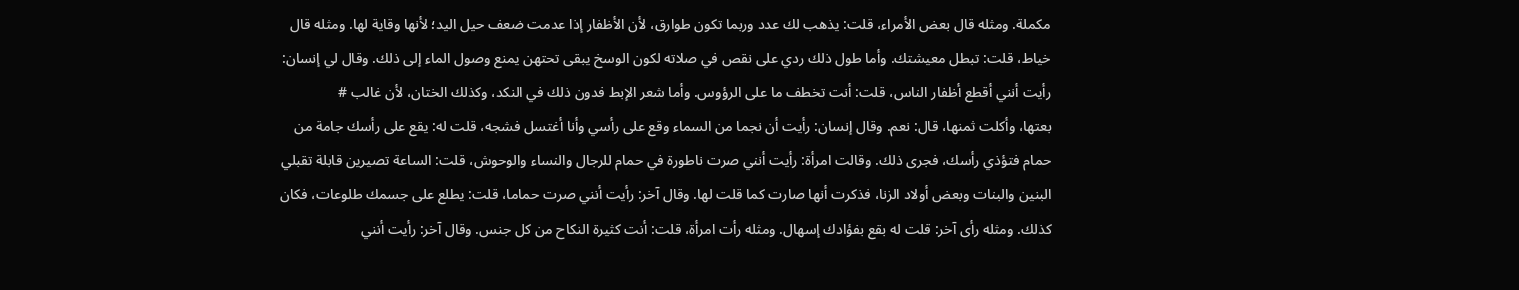مكملة. ومثله قال بعض الأمراء، قلت: يذهب لك عدد وربما تكون طوارق، لأن الأظفار إذا عدمت ضعف حيل اليد؛ لأنها وقاية لها. ومثله قال خياط، قلت: تبطل معيشتك. وأما طول ذلك ردي على نقص في صلاته لكون الوسخ يبقى تحتهن يمنع وصول الماء إلى ذلك. وقال لي إنسان: رأيت أنني أقطع أظفار الناس، قلت: أنت تخطف ما على الرؤوس. وأما شعر الإبط فدون ذلك في النكد، وكذلك الختان، لأن غالب #
بعتها، وأكلت ثمنها، قال: نعم. وقال إنسان: رأيت أن نجما من السماء وقع على رأسي وأنا أغتسل فشجه، قلت له: يقع على رأسك جامة من حمام فتؤذي رأسك، فجرى ذلك. وقالت امرأة: رأيت أنني صرت ناطورة في حمام للرجال والنساء والوحوش، قلت: الساعة تصيرين قابلة تقبلي البنين والبنات وبعض أولاد الزنا، فذكرت أنها صارت كما قلت لها. وقال آخر: رأيت أنني صرت حماما، قلت: يطلع على جسمك طلوعات، فكان كذلك. ومثله رأى آخر: قلت له بقع بفؤادك إسهال. ومثله رأت امرأة، قلت: أنت كثيرة النكاح من كل جنس. وقال آخر: رأيت أنني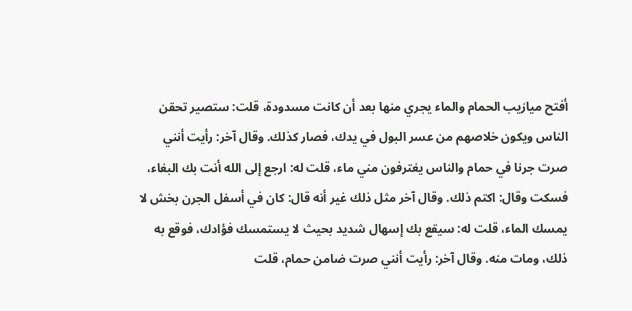أفتح ميازيب الحمام والماء يجري منها بعد أن كانت مسدودة، قلت: ستصير تحقن الناس ويكون خلاصهم من عسر البول في يدك، فصار كذلك. وقال آخر: رأيت أنني صرت جرنا في حمام والناس يغترفون مني ماء، قلت له: ارجع إلى الله أنت بك البغاء، فسكت وقال: اكتم ذلك. وقال آخر مثل ذلك غير أنه قال: كان في أسفل الجرن بخش لا يمسك الماء، قلت له: سيقع بك إسهال شديد بحيث لا يستمسك فؤادك، فوقع به ذلك، ومات منه. وقال آخر: رأيت أنني صرت ضامن حمام، قلت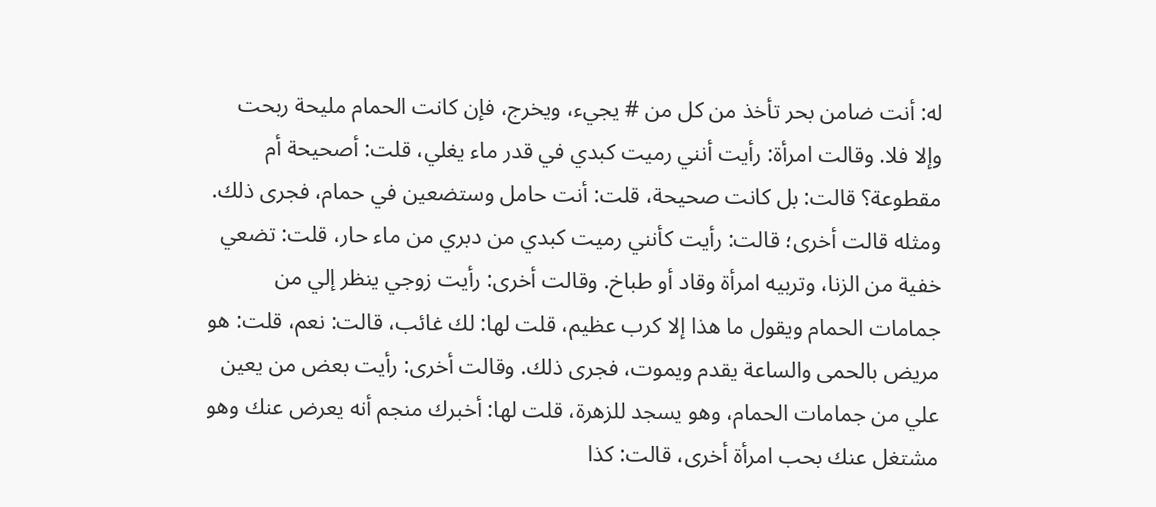له: أنت ضامن بحر تأخذ من كل من # يجيء، ويخرج، فإن كانت الحمام مليحة ربحت وإلا فلا. وقالت امرأة: رأيت أنني رميت كبدي في قدر ماء يغلي، قلت: أصحيحة أم مقطوعة؟ قالت: بل كانت صحيحة، قلت: أنت حامل وستضعين في حمام، فجرى ذلك. ومثله قالت أخرى؛ قالت: رأيت كأنني رميت كبدي من دبري من ماء حار، قلت: تضعي خفية من الزنا، وتربيه امرأة وقاد أو طباخ. وقالت أخرى: رأيت زوجي ينظر إلي من جمامات الحمام ويقول ما هذا إلا كرب عظيم، قلت لها: لك غائب، قالت: نعم، قلت: هو مريض بالحمى والساعة يقدم ويموت، فجرى ذلك. وقالت أخرى: رأيت بعض من يعين علي من جمامات الحمام، وهو يسجد للزهرة، قلت لها: أخبرك منجم أنه يعرض عنك وهو مشتغل عنك بحب امرأة أخرى، قالت: كذا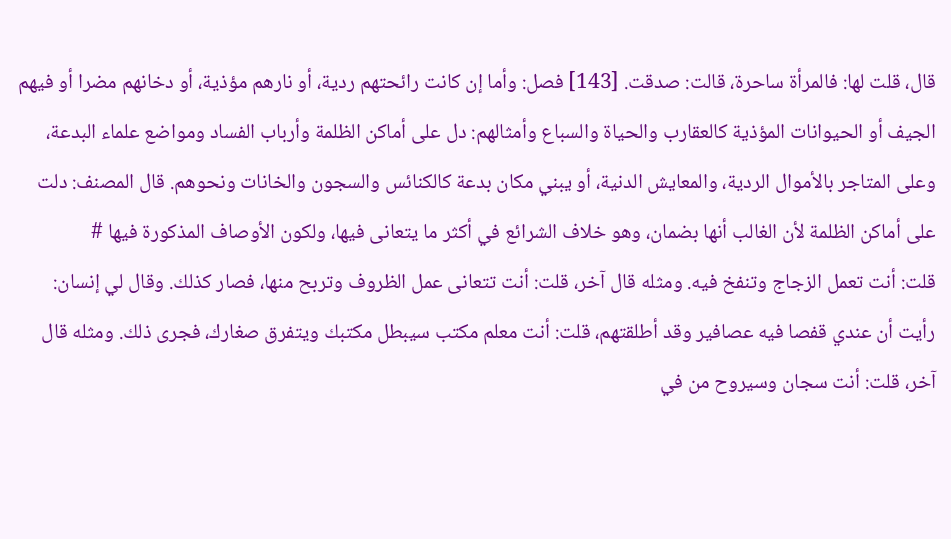قال، قلت لها: فالمرأة ساحرة، قالت: صدقت. [143] فصل: وأما إن كانت رائحتهم ردية، أو نارهم مؤذية، أو دخانهم مضرا أو فيهم الجيف أو الحيوانات المؤذية كالعقارب والحياة والسباع وأمثالهم: دل على أماكن الظلمة وأرباب الفساد ومواضع علماء البدعة، وعلى المتاجر بالأموال الردية، والمعايش الدنية، أو يبني مكان بدعة كالكنائس والسجون والخانات ونحوهم. قال المصنف: دلت على أماكن الظلمة لأن الغالب أنها بضمان، وهو خلاف الشرائع في أكثر ما يتعانى فيها، ولكون الأوصاف المذكورة فيها #
قلت: أنت تعمل الزجاج وتنفخ فيه. ومثله قال آخر، قلت: أنت تتعانى عمل الظروف وتربح منها، فصار كذلك. وقال لي إنسان: رأيت أن عندي قفصا فيه عصافير وقد أطلقتهم، قلت: أنت معلم مكتب سيبطل مكتبك ويتفرق صغارك، فجرى ذلك. ومثله قال آخر، قلت: أنت سجان وسيروح من في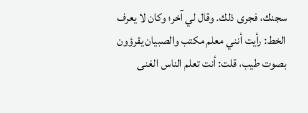سجنك، فجرى ذلك. وقال لي آخر؛ وكان لا يعرف الخط: رأيت أنني معلم مكتب والصبيان يقرؤون بصوت طيب، قلت: أنت تعلم الناس الغنى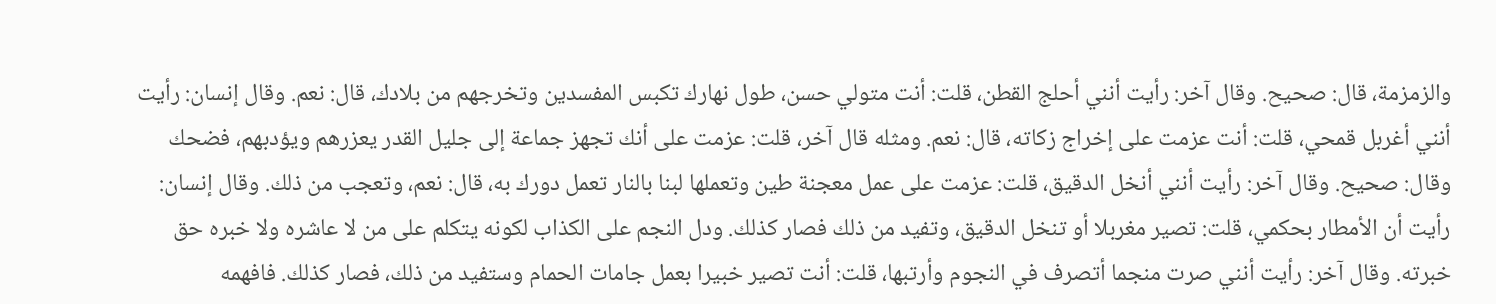والزمزمة، قال: صحيح. وقال آخر: رأيت أنني أحلج القطن، قلت: أنت متولي حسن، طول نهارك تكبس المفسدين وتخرجهم من بلادك، قال: نعم. وقال إنسان: رأيت أنني أغربل قمحي، قلت: أنت عزمت على إخراج زكاته، قال: نعم. ومثله قال آخر، قلت: عزمت على أنك تجهز جماعة إلى جليل القدر يعزرهم ويؤدبهم، فضحك وقال: صحيح. وقال آخر: رأيت أنني أنخل الدقيق، قلت: عزمت على عمل معجنة طين وتعملها لبنا بالنار تعمل دورك به، قال: نعم، وتعجب من ذلك. وقال إنسان: رأيت أن الأمطار بحكمي، قلت: تصير مغربلا أو تنخل الدقيق، وتفيد من ذلك فصار كذلك. ودل النجم على الكذاب لكونه يتكلم على من لا عاشره ولا خبره حق خبرته. وقال آخر: رأيت أنني صرت منجما أتصرف في النجوم وأرتبها، قلت: أنت تصير خبيرا بعمل جامات الحمام وستفيد من ذلك، فصار كذلك. فافهمه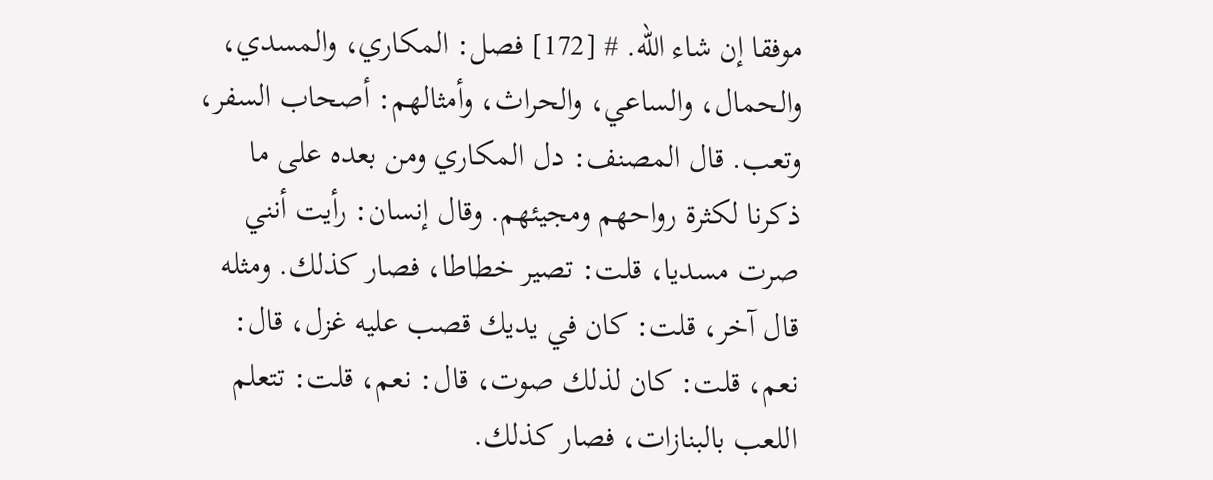موفقا إن شاء الله. # [172] فصل: المكاري، والمسدي، والحمال، والساعي، والحراث، وأمثالهم: أصحاب السفر، وتعب. قال المصنف: دل المكاري ومن بعده على ما ذكرنا لكثرة رواحهم ومجيئهم. وقال إنسان: رأيت أنني صرت مسديا، قلت: تصير خطاطا، فصار كذلك. ومثله قال آخر، قلت: كان في يديك قصب عليه غزل، قال: نعم، قلت: كان لذلك صوت، قال: نعم، قلت: تتعلم اللعب بالبنازات، فصار كذلك.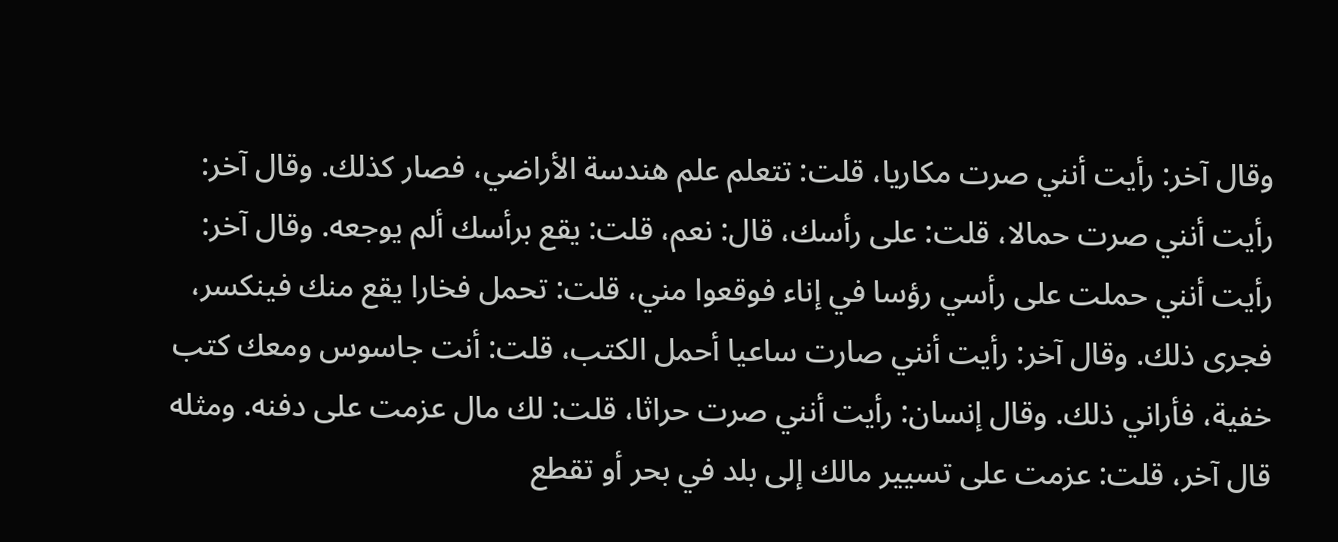وقال آخر: رأيت أنني صرت مكاريا، قلت: تتعلم علم هندسة الأراضي، فصار كذلك. وقال آخر: رأيت أنني صرت حمالا، قلت: على رأسك، قال: نعم، قلت: يقع برأسك ألم يوجعه. وقال آخر: رأيت أنني حملت على رأسي رؤسا في إناء فوقعوا مني، قلت: تحمل فخارا يقع منك فينكسر، فجرى ذلك. وقال آخر: رأيت أنني صارت ساعيا أحمل الكتب، قلت: أنت جاسوس ومعك كتب خفية، فأراني ذلك. وقال إنسان: رأيت أنني صرت حراثا، قلت: لك مال عزمت على دفنه. ومثله قال آخر، قلت: عزمت على تسيير مالك إلى بلد في بحر أو تقطع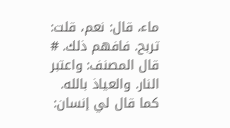ماء، قال: نعم، قلت: تربح. فافهم ذلك. #
قال المصنف: واعتبر النار. والعياذ بالله. كما قال لي إنسان: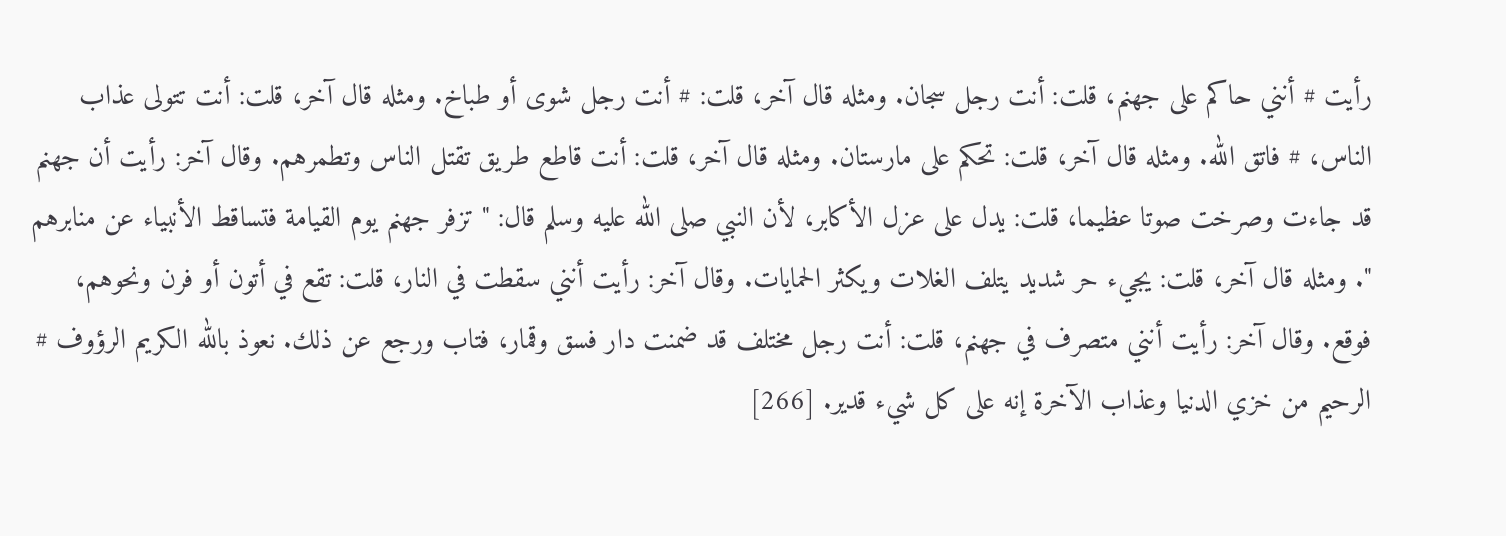رأيت # أنني حاكم على جهنم، قلت: أنت رجل سجان. ومثله قال آخر، قلت: # أنت رجل شوى أو طباخ. ومثله قال آخر، قلت: أنت تتولى عذاب الناس، # فاتق الله. ومثله قال آخر، قلت: تحكم على مارستان. ومثله قال آخر، قلت: أنت قاطع طريق تقتل الناس وتطمرهم. وقال آخر: رأيت أن جهنم قد جاءت وصرخت صوتا عظيما، قلت: يدل على عزل الأكابر، لأن النبي صلى الله عليه وسلم قال: " تزفر جهنم يوم القيامة فتساقط الأنبياء عن منابرهم ". ومثله قال آخر، قلت: يجيء حر شديد يتلف الغلات ويكثر الحمايات. وقال آخر: رأيت أنني سقطت في النار، قلت: تقع في أتون أو فرن ونحوهم، فوقع. وقال آخر: رأيت أنني متصرف في جهنم، قلت: أنت رجل مختلف قد ضمنت دار فسق وقمار، فتاب ورجع عن ذلك. نعوذ بالله الكريم الرؤوف # الرحيم من خزي الدنيا وعذاب الآخرة إنه على كل شيء قدير. [266]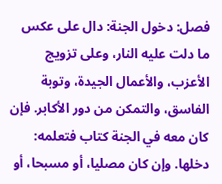فصل: دخول الجنة: دال على عكس ما دلت عليه النار، وعلى تزويج الأعزب، والأعمال الجيدة، وتوبة الفاسق، والتمكن من دور الأكابر. فإن كان معه في الجنة كتاب فتعلمه: دخلها. وإن كان مصليا، أو مسبحا، أو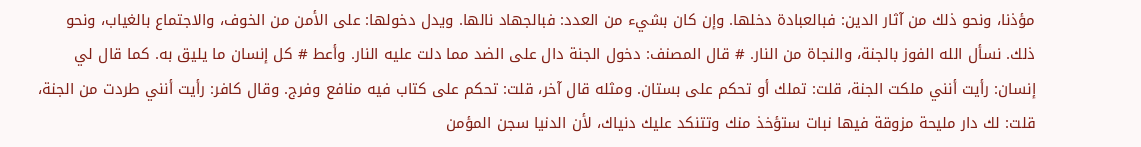مؤذنا، ونحو ذلك من آثار الدين: فبالعبادة دخلها. وإن كان بشيء من العدد: فبالجهاد نالها. ويدل دخولها: على الأمن من الخوف، والاجتماع بالغياب، ونحو ذلك. نسأل الله الفوز بالجنة، والنجاة من النار. # قال المصنف: دخول الجنة دال على الضد مما دلت عليه النار. وأعط # كل إنسان ما يليق به. كما قال لي إنسان: رأيت أنني ملكت الجنة، قلت: تملك أو تحكم على بستان. ومثله قال آخر، قلت: تحكم على كتاب فيه منافع وفرج. وقال كافر: رأيت أنني طردت من الجنة، قلت: لك دار مليحة مزوقة فيها نبات ستؤخذ منك وتتنكد عليك دنياك، لأن الدنيا سجن المؤمن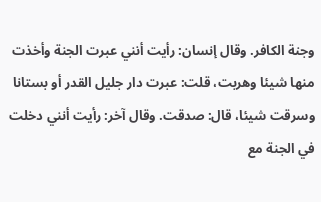وجنة الكافر. وقال إنسان: رأيت أنني عبرت الجنة وأخذت منها شيئا وهربت، قلت: عبرت دار جليل القدر أو بستانا وسرقت شيئا، قال: صدقت. وقال آخر: رأيت أنني دخلت في الجنة مع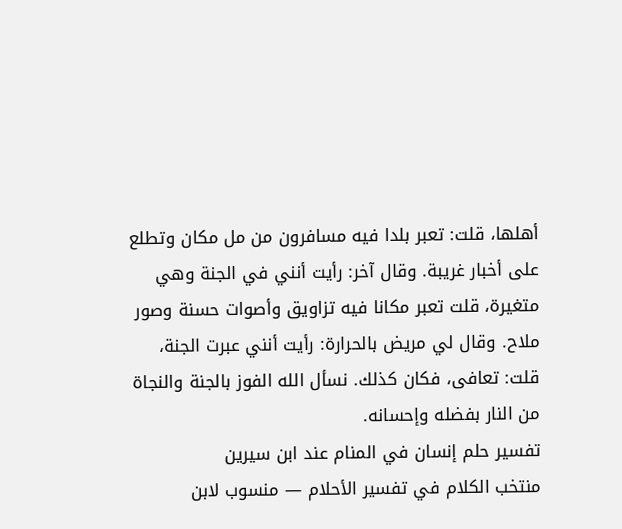أهلها، قلت: تعبر بلدا فيه مسافرون من مل مكان وتطلع على أخبار غريبة. وقال آخر: رأيت أنني في الجنة وهي متغيرة، قلت تعبر مكانا فيه تزاويق وأصوات حسنة وصور ملاح. وقال لي مريض بالحرارة: رأيت أنني عبرت الجنة، قلت: تعافى، فكان كذلك. نسأل الله الفوز بالجنة والنجاة من النار بفضله وإحسانه.
تفسير حلم إنسان في المنام عند ابن سيرين
منتخب الكلام في تفسير الأحلام — منسوب لابن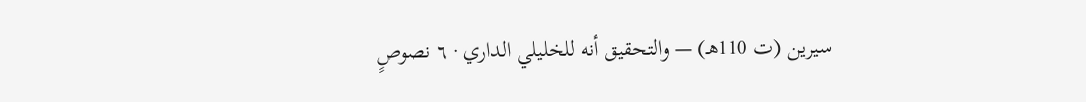سيرين (ت 110هـ) — والتحقيق أنه للخليلي الداري · ٦ نصوصٍ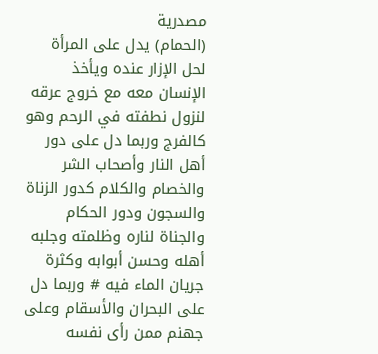مصدرية
(الحمام) يدل على المرأة لحل الإزار عنده ويأخذ الإنسان معه مع خروج عرقه لنزول نطفته في الرحم وهو كالفرج وربما دل على دور أهل النار وأصحاب الشر والخصام والكلام كدور الزناة والسجون ودور الحكام والجناة لناره وظلمته وجلبه أهله وحسن أبوابه وكثرة جريان الماء فيه # وربما دل على البحران والأسقام وعلى جهنم ممن رأى نفسه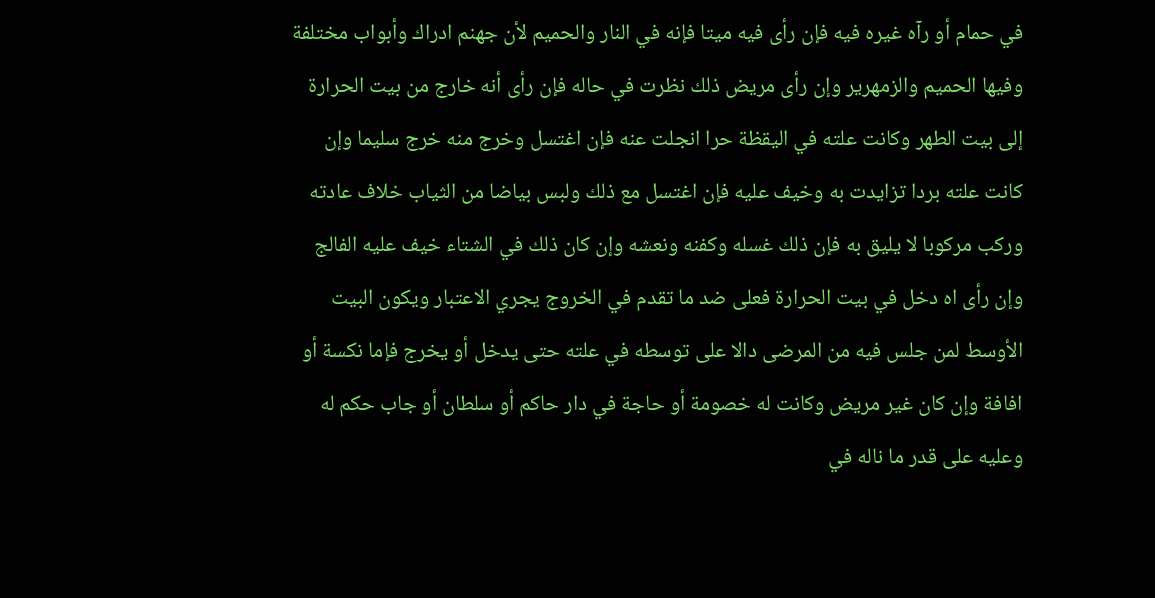في حمام أو رآه غيره فيه فإن رأى فيه ميتا فإنه في النار والحميم لأن جهنم ادراك وأبواب مختلفة وفيها الحميم والزمهرير وإن رأى مريض ذلك نظرت في حاله فإن رأى أنه خارج من بيت الحرارة إلى بيت الطهر وكانت علته في اليقظة حرا انجلت عنه فإن اغتسل وخرج منه خرج سليما وإن كانت علته بردا تزايدت به وخيف عليه فإن اغتسل مع ذلك ولبس بياضا من الثياب خلاف عادته وركب مركوبا لا يليق به فإن ذلك غسله وكفنه ونعشه وإن كان ذلك في الشتاء خيف عليه الفالج وإن رأى اه دخل في بيت الحرارة فعلى ضد ما تقدم في الخروج يجري الاعتبار ويكون البيت الأوسط لمن جلس فيه من المرضى دالا على توسطه في علته حتى يدخل أو يخرج فإما نكسة أو افافة وإن كان غير مريض وكانت له خصومة أو حاجة في دار حاكم أو سلطان أو جاب حكم له وعليه على قدر ما ناله في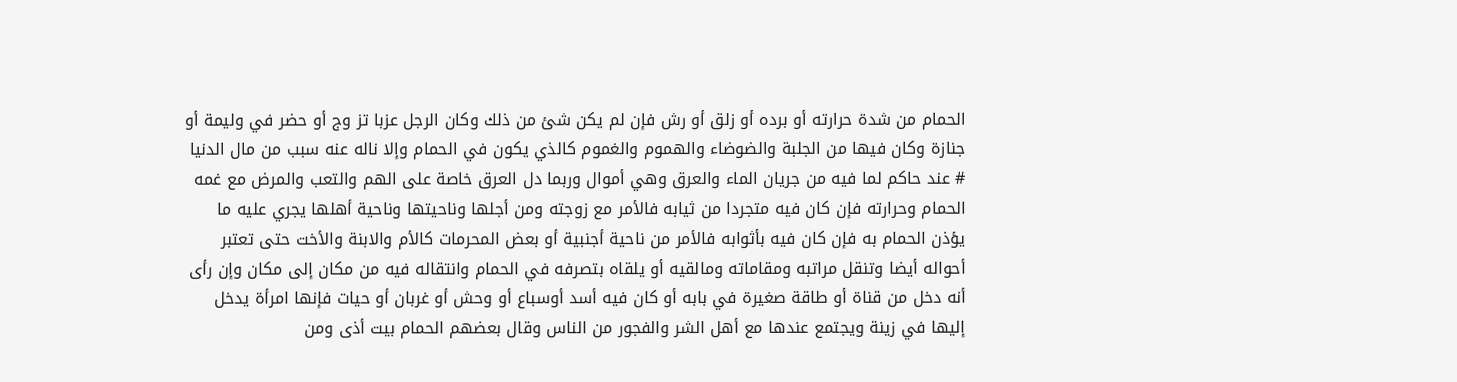الحمام من شدة حرارته أو برده أو زلق أو رش فإن لم يكن شئ من ذلك وكان الرجل عزبا تز وج أو حضر في وليمة أو جنازة وكان فيها من الجلبة والضوضاء والهموم والغموم كالذي يكون في الحمام وإلا ناله عنه سبب من مال الدنيا # عند حاكم لما فيه من جريان الماء والعرق وهي أموال وربما دل العرق خاصة على الهم والتعب والمرض مع غمه الحمام وحرارته فإن كان فيه متجردا من ثيابه فالأمر مع زوجته ومن أجلها وناحيتها وناحية أهلها يجري عليه ما يؤذن الحمام به فإن كان فيه بأثوابه فالأمر من ناحية أجنبية أو بعض المحرمات كالأم والابنة والأخت حتى تعتبر أحواله أيضا وتنقل مراتبه ومقاماته ومالقيه أو يلقاه بتصرفه في الحمام وانتقاله فيه من مكان إلى مكان وإن رأى أنه دخل من قناة أو طاقة صغيرة في بابه أو كان فيه أسد أوسباع أو وحش أو غربان أو حيات فإنها امرأة يدخل إليها في زينة ويجتمع عندها مع أهل الشر والفجور من الناس وقال بعضهم الحمام بيت أذى ومن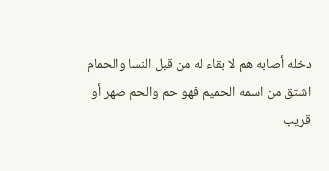دخله أصابه هم لا بقاء له من قبل النسا والحمام اشتق من اسمه الحميم فهو حم والحم صهر أو قريب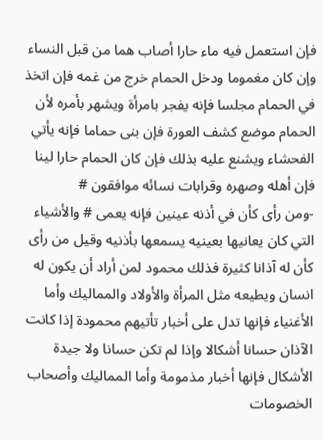فإن استعمل فيه ماء حارا أصاب هما من قبل النساء وإن كان مغموما ودخل الحمام خرج من غمه فإن اتخذ في الحمام مجلسا فإنه يفجر بامرأة ويشهر بأمره لأن الحمام موضع كشف العورة فإن بنى حماما فإنه يأتي الفحشاء ويشنع عليه بذلك فإن كان الحمام حارا لينا فإن أهله وصهره وقرابات نسائه موافقون #
-ومن رأى كأن في أذنه عينين فإنه يعمى # والأشياء التي كان يعانيها بعينيه يسمعها بأذنيه وقيل من رأى كأن له آذانا كثيرة فذلك محمود لمن أراد أن يكون له انسان ويطيعه مثل المرأة والأولاد والمماليك وأما الأغنياء فإنها تدل على أخبار تأتيهم محمودة إذا كانت الآذان حسانا أشكالا وإذا لم تكن حسانا ولا جيدة الأشكال فإنها أخبار مذمومة وأما المماليك وأصحاب الخصومات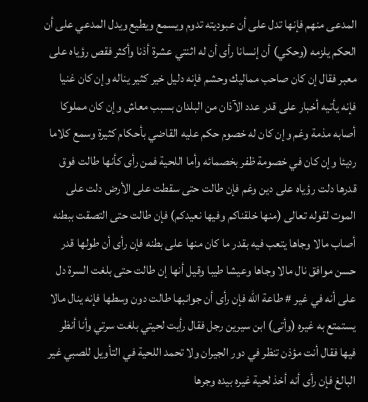المدعى منهم فإنها تدل على أن عبوديته تدوم ويسمع ويطيع ويدل المدعي على أن الحكم يلزمه (وحكي) أن إنسانا رأى أن له اثنتي عشرة أذنا وأكثر فقص رؤياه على معبر فقال إن كان صاحب مماليك وحشم فإنه دليل خير كثير يناله وإن كان غنيا فإنه يأتيه أخبار على قدر عدد الآذان من البلدان بسبب معاش وإن كان مملوكا أصابه مذمة وغم وإن كان له خصوم حكم عليه القاضي بأحكام كثيرة وسمع كلاما رديئا وإن كان في خصومة ظفر بخصمائه وأما اللحية فمن رأى كأنها طالت فوق قدرها دلت رؤياه على دين وغم فإن طالت حتى سقطت على الأرض دلت على الموت لقوله تعالى (منها خلقناكم وفيها نعيدكم) فإن طالت حتى التصقت ببطنه أصاب مالا وجاها يتعب فيه بقدر ما كان منها على بطنه فإن رأى أن طولها قدر حسن موافق نال مالا وجاها وعيشا طيبا وقيل أنها إن طالت حتى بلغت السرة دل على أنه في غير # طاعة الله فإن رأى أن جوانبها طالت دون وسطها فإنه ينال مالا يستمتع به غيره (وأتى) ابن سيرين رجل فقال رأيت لحيتي بلغت سرتي وأنا أنظر فيها فقال أنت مؤذن تنظر في دور الجيران ولا تحمد اللحية في التأويل للصبي غير البالغ فإن رأى أنه أخذ لحية غيره بيده وجرها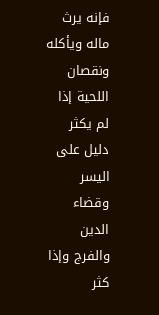فإنه يرث ماله ويأكله ونقصان اللحية إذا لم يكثر دليل على اليسر وقضاء الدين والفرج وإذا كثر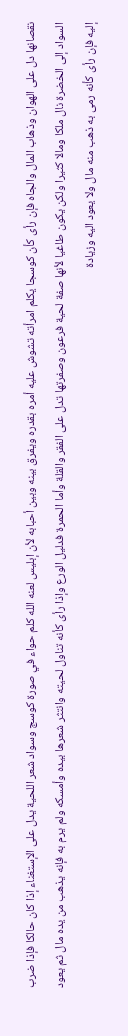نقصانها دل على الهوان وذهاب المال والجاه فإن رأى كأن كوسجا يكلم امرأته تشوش عليه أمره بقدره ويفرق بينه وبين أحبابه لأن إبليس لعنه الله كلم حواء في صورة كوسج وسواد شعر اللحية يدل على الإستغناء إذا كان حالكا فإذا ضرب السواد إلى الخضرة نال ملكا ومالا كثيرا ولكن يكون طاغيا لأنها صفة لحية فرعون وصفرتها تدل على الفقر والقلة وأما الحمرة فدليل الورع وإذا رأى كأنه تناول لحيته وانتثر شعرها بيده وأمسكه ولم يرم به فإنه يذهب من يده مال ثم يعود إليه فإن رأى كأنه رمى به ذهب منه مال ولا يعود اليه وزيادة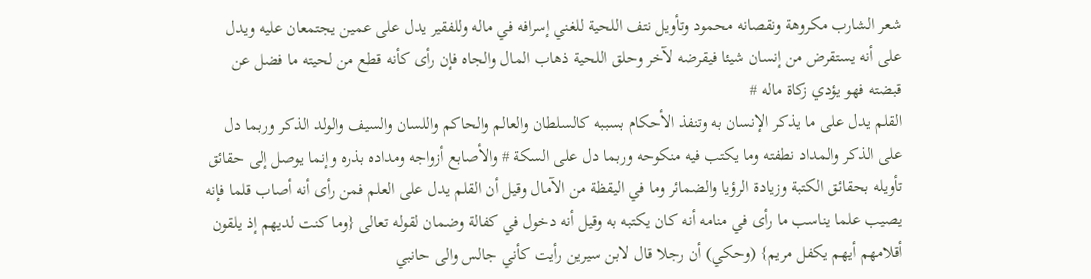شعر الشارب مكروهة ونقصانه محمود وتأويل نتف اللحية للغني إسرافه في ماله وللفقير يدل على عمين يجتمعان عليه ويدل على أنه يستقرض من إنسان شيئا فيقرضه لآخر وحلق اللحية ذهاب المال والجاه فإن رأى كأنه قطع من لحيته ما فضل عن قبضته فهو يؤدي زكاة ماله #
القلم يدل على ما يذكر الإنسان به وتنفذ الأحكام بسببه كالسلطان والعالم والحاكم واللسان والسيف والولد الذكر وربما دل على الذكر والمداد نطفته وما يكتب فيه منكوحه وربما دل على السكة # والأصابع أزواجه ومداده بذره وإنما يوصل إلى حقائق تأويله بحقائق الكتبة وزيادة الرؤيا والضمائر وما في اليقظة من الآمال وقيل أن القلم يدل على العلم فمن رأى أنه أصاب قلما فإنه يصيب علما يناسب ما رأى في منامه أنه كان يكتبه به وقيل أنه دخول في كفالة وضمان لقوله تعالى {وما كنت لديهم إذ يلقون أقلامهم أيهم يكفل مريم} (وحكي) أن رجلا قال لابن سيرين رأيت كأني جالس والى حانبي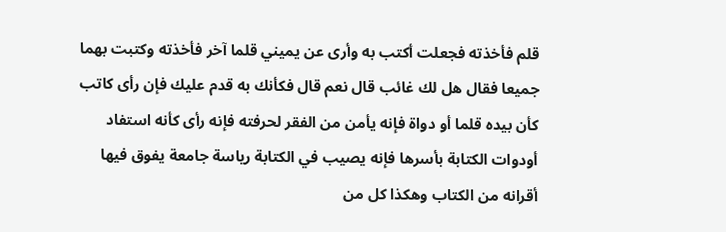قلم فأخذته فجعلت أكتب به وأرى عن يميني قلما آخر فأخذته وكتبت بهما جميعا فقال هل لك غائب قال نعم قال فكأنك به قدم عليك فإن رأى كاتب كأن بيده قلما أو دواة فإنه يأمن من الفقر لحرفته فإنه رأى كأنه استفاد أودوات الكتابة بأسرها فإنه يصيب في الكتابة رياسة جامعة يفوق فيها أقرانه من الكتاب وهكذا كل من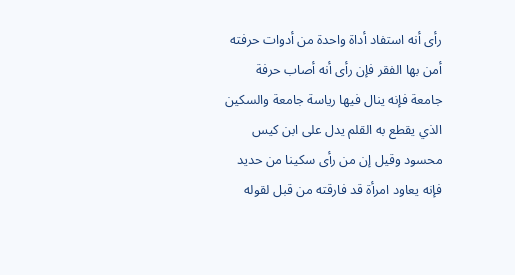رأى أنه استفاد أداة واحدة من أدوات حرفته أمن بها الفقر فإن رأى أنه أصاب حرفة جامعة فإنه ينال فيها رياسة جامعة والسكين الذي يقطع به القلم يدل على ابن كيس محسود وقيل إن من رأى سكينا من حديد فإنه يعاود امرأة قد فارقته من قبل لقوله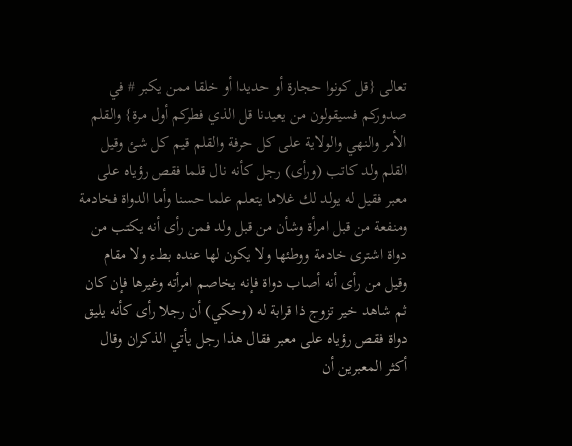تعالى {قل كونوا حجارة أو حديدا أو خلقا ممن يكبر # في صدوركم فسيقولون من يعيدنا قل الذي فطركم أول مرة} والقلم الأمر والنهي والولاية على كل حرفة والقلم قيم كل شئ وقيل القلم ولد كاتب (ورأى) رجل كأنه نال قلما فقص رؤياه على معبر فقيل له يولد لك غلاما يتعلم علما حسنا وأما الدواة فخادمة ومنفعة من قبل امرأة وشأن من قبل ولد فمن رأى أنه يكتب من دواة اشترى خادمة ووطئها ولا يكون لها عنده بطء ولا مقام وقيل من رأى أنه أصاب دواة فإنه يخاصم امرأته وغيرها فإن كان ثم شاهد خير تزوج ذا قرابة له (وحكي) أن رجلا رأى كأنه يليق دواة فقص رؤياه على معبر فقال هذا رجل يأتي الذكران وقال أكثر المعبرين أن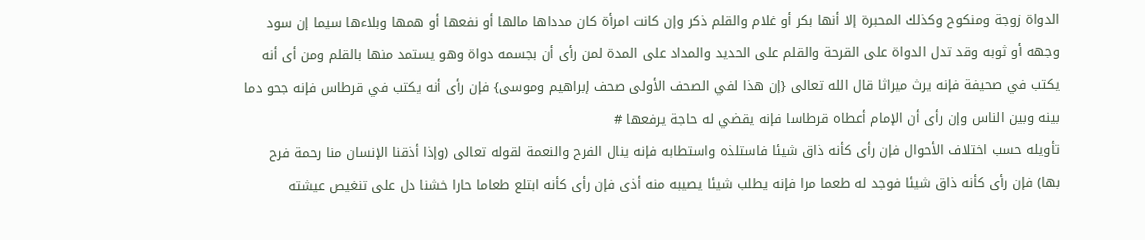الدواة زوجة ومنكوح وكذلك المحبرة إلا أنها بكر أو غلام والقلم ذكر وإن كانت امرأة كان مدداها مالها أو نفعها أو همها وبلاءها سيما إن سود وجهه أو ثوبه وقد تدل الدواة على القرحة والقلم على الحديد والمداد على المدة لمن رأى أن بجسمه دواة وهو يستمد منها بالقلم ومن أى أنه يكتب في صحيفة فإنه يرث ميراثا قال الله تعالى {إن هذا لفي الصحف الأولى صحف إبراهيم وموسى} فإن رأى أنه يكتب في قرطاس فإنه جحو دما بينه وبين الناس وإن رأى أن الإمام أعطاه قرطاسا فإنه يقضي له حاجة يرفعها #
تأويله حسب اختلاف الأحوال فإن رأى كأنه ذاق شيئا فاستلذه واستطابه فإنه ينال الفرح والنعمة لقوله تعالى (وإذا أذقنا الإنسان منا رحمة فرح بها) فإن رأى كأنه ذاق شيئا فوجد له طعما مرا فإنه يطلب شيئا يصيبه منه أذى فإن رأى كأنه ابتلع طعاما حارا خشنا دل على تنغيص عيشته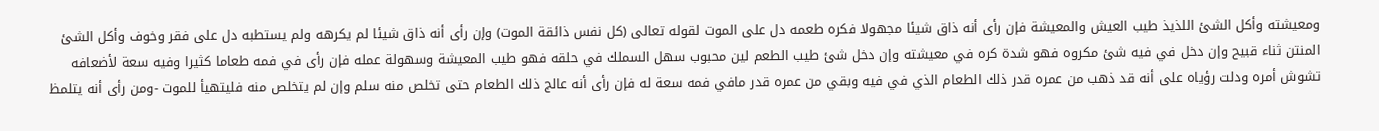ومعيشته وأكل الشئ اللذيذ طيب العيش والمعيشة فإن رأى أنه ذاق شيئا مجهولا فكره طعمه دل على الموت لقوله تعالى (كل نفس ذائقة الموت) وإن رأى أنه ذاق شيئا لم يكرهه ولم يستطبه دل على فقر وخوف وأكل الشئ المنتن ثناء قبيح وإن دخل في فيه شئ مكروه فهو شدة كره في معيشته وإن دخل شئ طيب الطعم لين محبوب سهل السملك في حلقه فهو طيب المعيشة وسهولة عمله فإن رأى في فمه طعاما كثيرا وفيه سعة لأضعافه تشوش أمره ودلت رؤياه على أنه قد ذهب من عمره قدر ذلك الطعام الذي في فيه وبقي من عمره قدر مافي فمه سعة له فإن رأى أنه عالج ذلك الطعام حتى تخلص منه سلم وإن لم يتخلص منه فليتهيأ للموت -ومن رأى أنه يتلمظ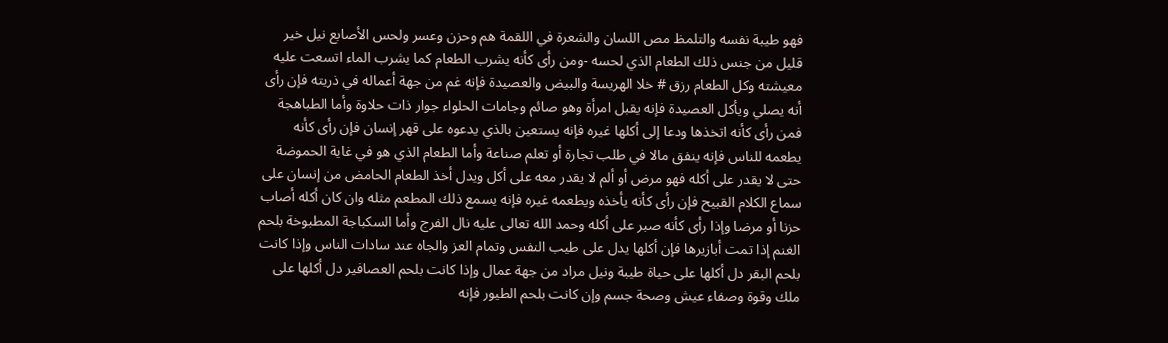فهو طيبة نفسه والتلمظ مص اللسان والشعرة في اللقمة هم وحزن وعسر ولحس الأصابع نيل خير قليل من جنس ذلك الطعام الذي لحسه -ومن رأى كأنه يشرب الطعام كما يشرب الماء اتسعت عليه معيشته وكل الطعام رزق # خلا الهريسة والبيض والعصيدة فإنه غم من جهة أعماله في ذريته فإن رأى أنه يصلي ويأكل العصيدة فإنه يقبل امرأة وهو صائم وجامات الحلواء جوار ذات حلاوة وأما الطباهجة فمن رأى كأنه اتخذها ودعا إلى أكلها غيره فإنه يستعين بالذي يدعوه على قهر إنسان فإن رأى كأنه يطعمه للناس فإنه ينفق مالا في طلب تجارة أو تعلم صناعة وأما الطعام الذي هو في غاية الحموضة حتى لا يقدر على أكله فهو مرض أو ألم لا يقدر معه على أكل ويدل أخذ الطعام الحامض من إنسان على سماع الكلام القبيح فإن رأى كأنه يأخذه ويطعمه غيره فإنه يسمع ذلك المطعم مثله وان كان أكله أصاب حزنا أو مرضا وإذا رأى كأنه صبر على أكله وحمد الله تعالى عليه نال الفرج وأما السكباجة المطبوخة بلحم الغنم إذا تمت أبازيرها فإن أكلها يدل على طيب النفس وتمام العز والجاه عند سادات الناس وإذا كانت بلحم البقر دل أكلها على حياة طيبة ونيل مراد من جهة عمال وإذا كانت بلحم العصافير دل أكلها على ملك وقوة وصفاء عيش وصحة جسم وإن كانت بلحم الطيور فإنه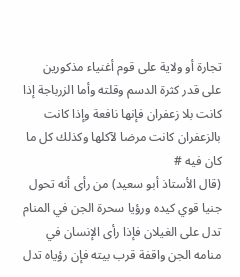تجارة أو ولاية على قوم أغنياء مذكورين على قدر كثرة الدسم وقلته وأما الزرباجة إذا كانت بلا زعفران فإنها نافعة وإذا كانت بالزعفران كانت مرضا لآكلها وكذلك كل ما كان فيه #
(قال الأستاذ أبو سعيد) من رأى أنه تحول جنيا قوي كيده ورؤيا سحرة الجن في المنام تدل على الغيلان فإذا رأى الإنسان في منامه الجن واقفة قرب بيته فإن رؤياه تدل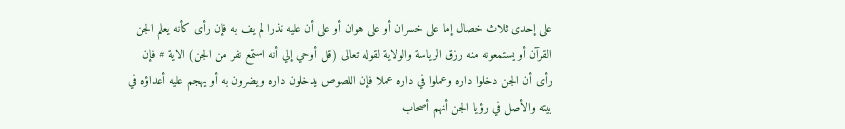على إحدى ثلاث خصال إما على خسران أو على هوان أو على أن عليه نذرا لم يف به فإن رأى كأنه يعلم الجن القرآن أو يستمعونه منه رزق الرياسة والولاية لقوله تعالى (قل أوحي إلي أنه استمع نفر من الجن) الاية # فإن رأى أن الجن دخلوا داره وعملوا في داره عملا فإن اللصوص يدخلون داره ويضرون به أو يهجم عليه أعداؤه في بيته والأصل في رؤيا الجن أنهم أصحاب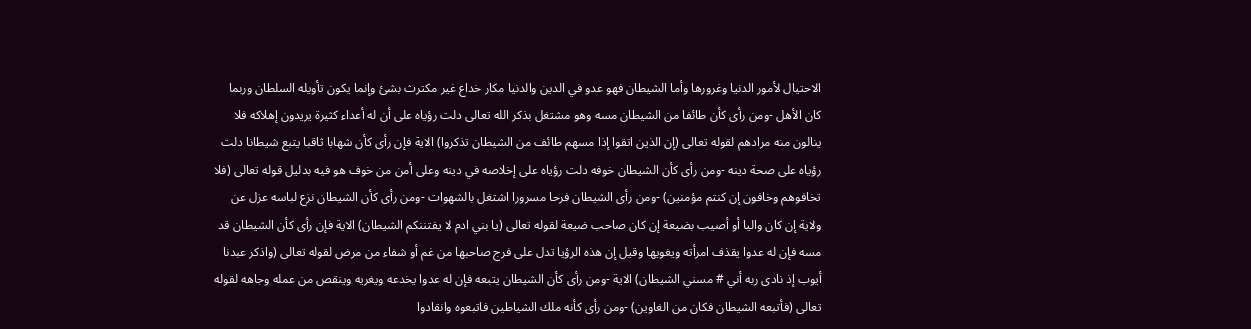الاحتيال لأمور الدنيا وغرورها وأما الشيطان فهو عدو في الدين والدنيا مكار خداع غير مكترث بشئ وإنما يكون تأويله السلطان وربما كان الأهل -ومن رأى كأن طائفا من الشيطان مسه وهو مشتغل بذكر الله تعالى دلت رؤياه على أن له أعداء كثيرة يريدون إهلاكه فلا ينالون منه مرادهم لقوله تعالى (إن الذين اتقوا إذا مسهم طائف من الشيطان تذكروا) الاية فإن رأى كأن شهابا ثاقبا يتبع شيطانا دلت رؤياه على صحة دينه -ومن رأى كأن الشيطان خوفه دلت رؤياه على إخلاصه في دينه وعلى أمن من خوف هو فيه بدليل قوله تعالى (فلا تخافوهم وخافون إن كنتم مؤمنين) -ومن رأى الشيطان فرحا مسرورا اشتغل بالشهوات -ومن رأى كأن الشيطان نزع لباسه عزل عن ولاية إن كان واليا أو أصيب بضيعة إن كان صاحب ضيعة لقوله تعالى (يا بني ادم لا يفتننكم الشيطان) الاية فإن رأى كأن الشيطان قد مسه فإن له عدوا يقذف امرأته ويغويها وقيل إن هذه الرؤيا تدل على فرج صاحبها من غم أو شفاء من مرض لقوله تعالى (واذكر عبدنا أيوب إذ نادى ربه أني # مسني الشيطان) الاية -ومن رأى كأن الشيطان يتبعه فإن له عدوا يخدعه ويغريه وينقص من عمله وجاهه لقوله تعالى (فأتبعه الشيطان فكان من الغاوين) -ومن رأى كأنه ملك الشياطين فاتبعوه وانقادوا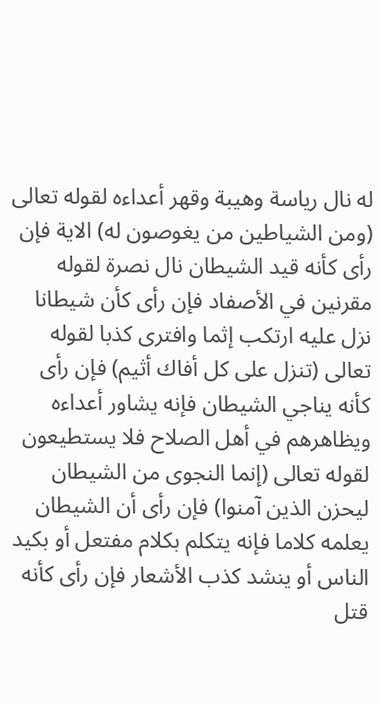له نال رياسة وهيبة وقهر أعداءه لقوله تعالى (ومن الشياطين من يغوصون له) الاية فإن رأى كأنه قيد الشيطان نال نصرة لقوله مقرنين في الأصفاد فإن رأى كأن شيطانا نزل عليه ارتكب إثما وافترى كذبا لقوله تعالى (تنزل على كل أفاك أثيم) فإن رأى كأنه يناجي الشيطان فإنه يشاور أعداءه ويظاهرهم في أهل الصلاح فلا يستطيعون لقوله تعالى (إنما النجوى من الشيطان ليحزن الذين آمنوا) فإن رأى أن الشيطان يعلمه كلاما فإنه يتكلم بكلام مفتعل أو بكيد الناس أو ينشد كذب الأشعار فإن رأى كأنه قتل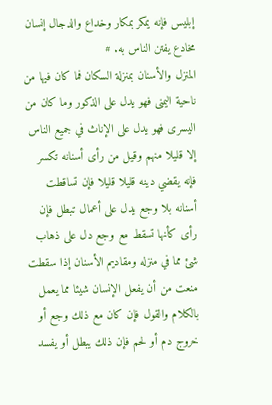إبليس فإنه يمكر بمكار وخداع والدجال إنسان مخادع يفتن الناس به. #
المنزل والأسنان بمنزلة السكان فما كان فيها من ناحية اليمنى فهو يدل على الذكور وما كان من اليسرى فهو يدل على الإناث في جميع الناس إلا قليلا منهم وقيل من رأى أسنانه تكسر فإنه يقضي دينه قليلا قليلا فإن تساقطت أسنانه بلا وجع يدل على أعمال تبطل فإن رأى كأنها تسقط مع وجع دل على ذهاب شئ مما في منزله ومقاديم الأسنان إذا سقطت منعت من أن يفعل الإنسان شيئا مما يعمل بالكلام والقول فإن كان مع ذلك وجع أو خروج دم أو لحم فإن ذلك يبطل أو يفسد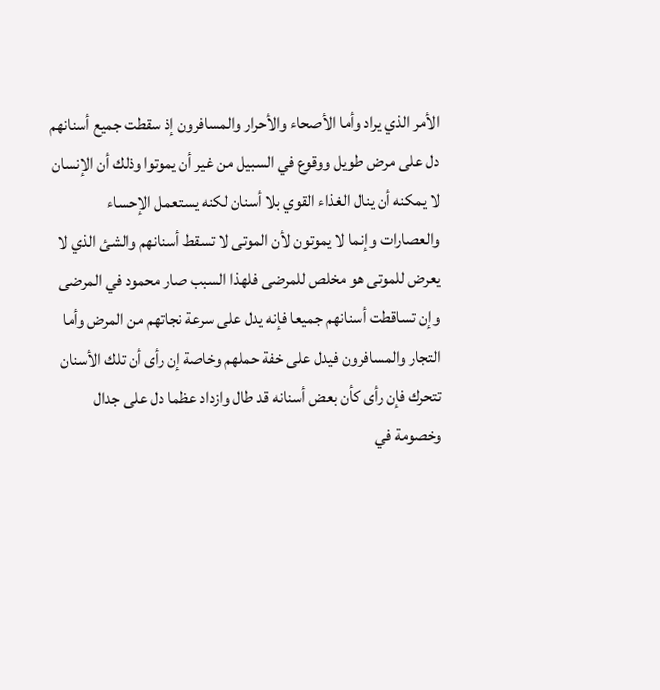الأمر الذي يراد وأما الأصحاء والأحرار والمسافرون إذ سقطت جميع أسنانهم دل على مرض طويل ووقوع في السبيل من غير أن يموتوا وذلك أن الإنسان لا يمكنه أن ينال الغذاء القوي بلا أسنان لكنه يستعمل الإحساء والعصارات وإنما لا يموتون لأن الموتى لا تسقط أسنانهم والشئ الذي لا يعرض للموتى هو مخلص للمرضى فلهذا السبب صار محمود في المرضى وإن تساقطت أسنانهم جميعا فإنه يدل على سرعة نجاتهم من المرض وأما التجار والمسافرون فيدل على خفة حملهم وخاصة إن رأى أن تلك الأسنان تتحرك فإن رأى كأن بعض أسنانه قد طال وازداد عظما دل على جدال وخصومة في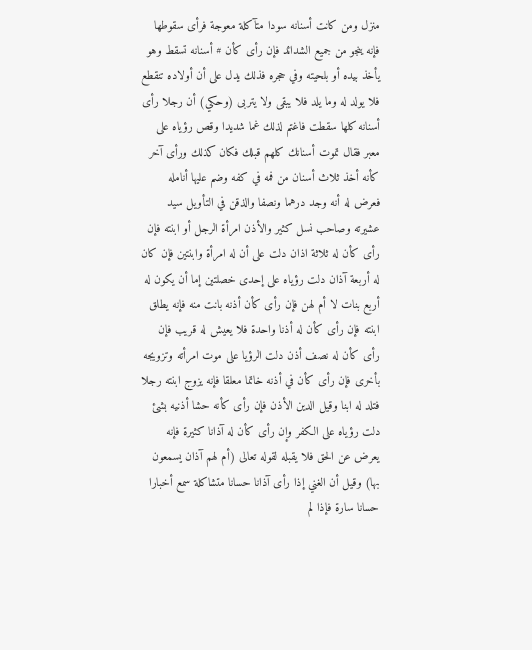منزل ومن كانت أسنانه سودا متآكلة معوجة فرأى سقوطها فإنه ينجو من جميع الشدائد فإن رأى كأن # أسنانه تسقط وهو يأخذ بيده أو بلحيته وفي حجره فذلك يدل على أن أولاده تنقطع فلا يولد له وما يلد فلا يبقى ولا يتربى (وحكي) أن رجلا رأى أسنانه كلها سقطت فاغتم لذلك غما شديدا وقص رؤياه على معبر فقال تموت أسنانك كلهم قبلك فكان كذلك ورأى آخر كأنه أخذ ثلاث أسنان من فمه في كفه وضم عليها أنامله فعرض له أنه وجد درهما ونصفا والذقن في التأويل سيد عشيرته وصاحب نسل كثير والأذن امرأة الرجل أو ابنته فإن رأى كأن له ثلاثة اذان دلت على أن له امرأة وابنتين فإن كان له أربعة آذان دلت رؤياه على إحدى خصلتين إما أن يكون له أربع بنات لا أم لهن فإن رأى كأن أذنه بانت منه فإنه يطلق ابنته فإن رأى كأن له أذنا واحدة فلا يعيش له قريب فإن رأى كأن له نصف أذن دلت الرؤيا على موت امرأته وتزويجه بأخرى فإن رأى كأن في أذنه خاتما معلقا فإنه يزوج ابنته رجلا فتلد له ابنا وقيل الدين الأذن فإن رأى كأنه حشا أذنيه بشئ دلت رؤياه على الكفر وإن رأى كأن له آذانا كثيرة فإنه يعرض عن الحق فلا يقبله لقوله تعالى (أم لهم آذان يسمعون بها) وقيل أن الغني إذا رأى آذانا حسانا متشاكلة سمع أخبارا حسانا سارة فإذا لم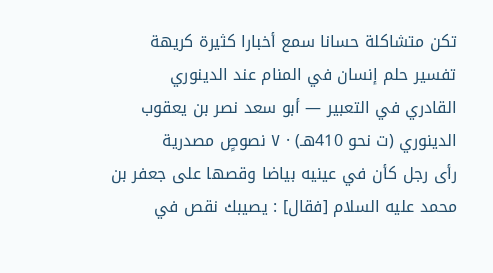تكن متشاكلة حسانا سمع أخبارا كثيرة كريهة
تفسير حلم إنسان في المنام عند الدينوري
القادري في التعبير — أبو سعد نصر بن يعقوب الدينوري (ت نحو 410هـ) · ٧ نصوصٍ مصدرية
رأى رجل كأن في عينيه بياضا وقصها على جعفر بن محمد عليه السلام [فقال] : يصيبك نقص في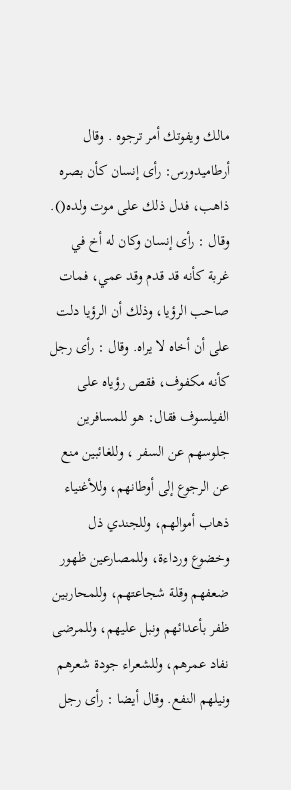مالك ويفوتك أمر ترجوه . وقال أرطاميدورس: رأى إنسان كأن بصره ذاهب، فدل ذلك على موت ولده(). وقال : رأى إنسان وكان له أخ في غربة كأنه قد قدم وقد عمي، فمات صاحب الرؤيا، وذلك أن الرؤيا دلت على أن أخاه لا يراه. وقال : رأى رجل كأنه مكفوف، فقص رؤياه على الفيلسوف فقال: هو للمسافرين جلوسهم عن السفر ، وللغائبين منع عن الرجوع إلى أوطانهم، وللأغنياء ذهاب أموالهم، وللجندي ذل وخضوع ورداءة، وللمصارعين ظهور ضعفهم وقلة شجاعتهم، وللمحاربين ظفر بأعدائهم ونبل عليهم، وللمرضى نفاد عمرهم، وللشعراء جودة شعرهم ونيلهم النفع. وقال أيضا : رأى رجل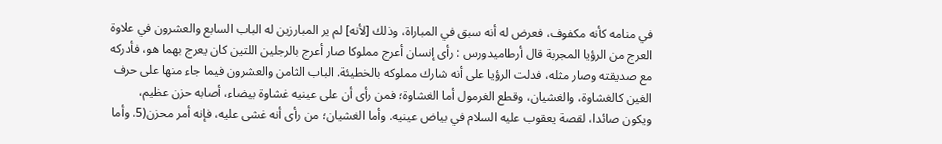في منامه كأنه مكفوف، فعرض له أنه سبق في المباراة، وذلك [لأنه] لم ير المبارزين له الباب السابع والعشرون في علاوة العرج من الرؤيا المجربة قال أرطاميدورس : رأى إنسان أعرج مملوكا صار أعرج بالرجلين اللتين كان يعرج بهما هو، فأدركه مع صديقته وصار مثله، فدلت الرؤيا على أنه شارك مملوكه بالخطيئة. الباب الثامن والعشرون فيما جاء منها على حرف الغين كالغشاوة، والغشيان، وقطع الغرمول أما الغشاوة؛ فمن رأى أن على عينيه غشاوة بيضاء، أصابه حزن عظيم، ويكون صائدا، لقصة يعقوب عليه السلام في بياض عينيه. وأما الغشيان؛ من رأى أنه غشى عليه، فإنه أمر محزن(5. وأما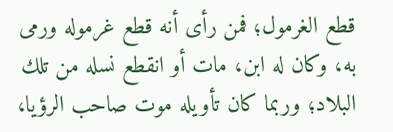قطع الغرمول؛ فمن رأى أنه قطع غرموله ورمى به، وكان له ابن، مات أو انقطع نسله من تلك البلاد؛ وربما كان تأويله موت صاحب الرؤيا،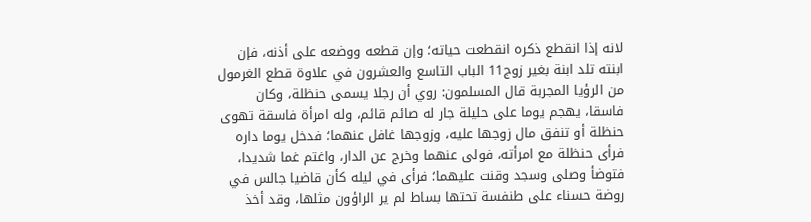لانه إذا انقطع ذكره انقطعت حياته؛ وإن قطعه ووضعه على أذنه، فإن ابنته تلد ابنة بغير زوج11 الباب التاسع والعشرون في علاوة قطع الغرمول من الرؤيا المجربة قال المسلمون: روي أن رجلا يسمى حنظلة، وكان فاسقا، يهجم يوما على حليلة جار له صائم قائم، وله امرأة فاسقة تهوى حنظلة أو تنفق مال زوجها عليه، وزوجها غافل عنهما؛ فدخل يوما داره فرأى حنظلة مع امرأته، فولى عنهما وخرج عن الدار، واغتم غما شديدا، فتوضأ وصلى وسجد وقنت عليهما؛ فرأى في ليله كأن قاضيا جالس في روضة حسناء على طنفسة تحتها بساط لم ير الراؤون مثلها، وقد أخذ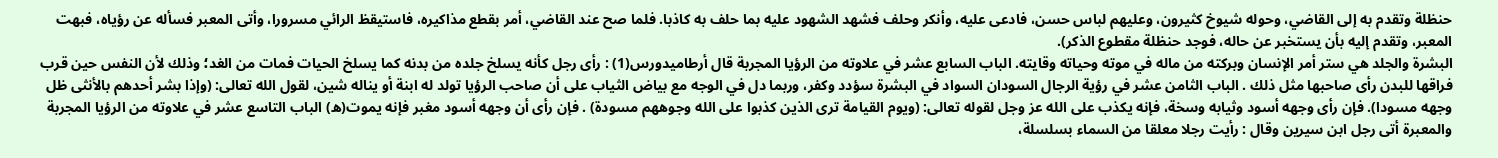حنظلة وتقدم به إلى القاضي، وحوله شيوخ كثيرون، وعليهم لباس حسن، فادعى عليه، وأنكر وحلف فشهد الشهود عليه بما حلف به كاذبا. فلما صح عند القاضي، أمر بقطع مذاكيره، فاستيقظ الرائي مسرورا، وأتى المعبر فسأله عن رؤياه، فبهت المعبر، وتقدم إليه بأن يستخبر عن حاله، فوجد حنظلة مقطوع الذكر).
البشرة والجلد هي ستر أمر الإنسان وبركته من ماله في موته وحياته وقايته. الباب السابع عشر في علاوته من الرؤيا المجربة قال أرطاميدورس(1) : رأى رجل كأنه يسلخ جلده من بدنه كما يسلخ الحيات فمات من الغد؛ وذلك لأن النفس حين قرب فراقها للبدن رأى صاحبها مثل ذلك . الباب الثامن عشر في رؤية الرجال السودان السواد في البشرة سؤدد وكفر، وربما دل في الوجه مع بياض الثياب على أن صاحب الرؤيا تولد له ابنة أو يناله شين، لقول الله تعالى: (وإذا بشر أحدهم بالأنثى ظل وجهه مسودا). فإن رأى وجهه أسود وثيابه وسخة، فإنه يكذب على الله عز وجل لقوله تعالى: (ويوم القيامة ترى الذين كذبوا على الله وجوههم مسودة) . فإن رأى أن وجهه أسود مغبر فإنه يموت(ه) الباب التاسع عشر في علاوته من الرؤيا المجربة والمعبرة أتى رجل ابن سيرين وقال : رأيت رجلا معلقا من السماء بسلسلة،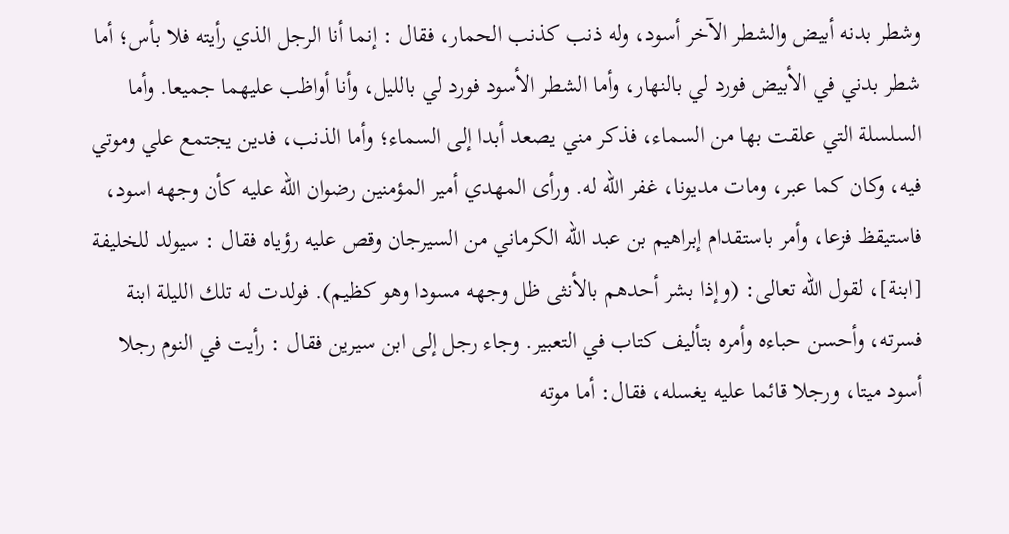وشطر بدنه أبيض والشطر الآخر أسود، وله ذنب كذنب الحمار، فقال : إنما أنا الرجل الذي رأيته فلا بأس؛ أما شطر بدني في الأبيض فورد لي بالنهار، وأما الشطر الأسود فورد لي بالليل، وأنا أواظب عليهما جميعا. وأما السلسلة التي علقت بها من السماء، فذكر مني يصعد أبدا إلى السماء؛ وأما الذنب، فدين يجتمع علي وموتي فيه، وكان كما عبر، ومات مديونا، غفر الله له. ورأى المهدي أمير المؤمنين رضوان الله عليه كأن وجهه اسود، فاستيقظ فزعا، وأمر باستقدام إبراهيم بن عبد الله الكرماني من السيرجان وقص عليه رؤياه فقال : سيولد للخليفة [ابنة]، لقول الله تعالى: (وإذا بشر أحدهم بالأنثى ظل وجهه مسودا وهو كظيم). فولدت له تلك الليلة ابنة فسرته، وأحسن حباءه وأمره بتأليف كتاب في التعبير. وجاء رجل إلى ابن سيرين فقال : رأيت في النوم رجلا أسود ميتا، ورجلا قائما عليه يغسله، فقال: أما موته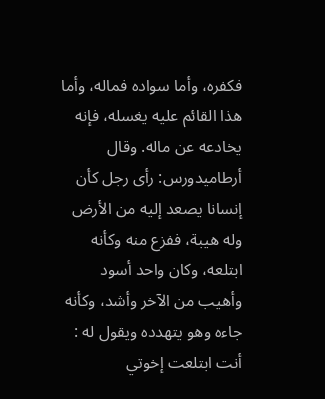فكفره، وأما سواده فماله، وأما هذا القائم عليه يغسله، فإنه يخادعه عن ماله. وقال أرطاميدورس: رأى رجل كأن إنسانا يصعد إليه من الأرض وله هيبة، ففزع منه وكأنه ابتلعه، وكان واحد أسود وأهيب من الآخر وأشد، وكأنه جاءه وهو يتهدده ويقول له : أنت ابتلعت إخوتي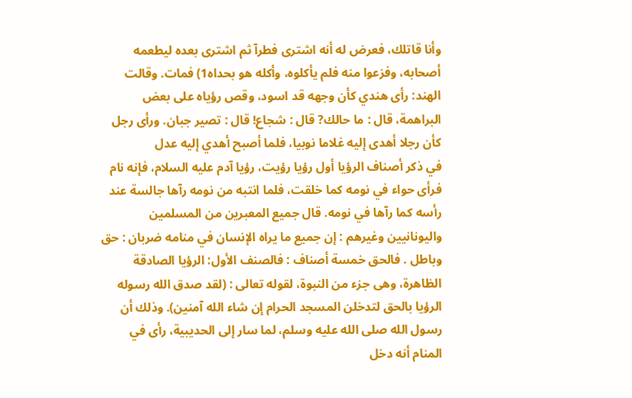وأنا قاتلك، فعرض له أنه اشترى فطرآ ثم اشترى بعده ليطعمه أصحابه، وفزعوا منه فلم يأكلوه، وأكله هو بحداه1) فمات. وقالت الهند: رأى هندي كأن وجهه قد اسود، وقص رؤياه على بعض البراهمة، قال : ما حالك? قال : شجاع! قال : تصير جبان. ورأى رجل كأن رجلا أهدى إليه غلاما نوبيا، فلما أصبح أهدي إليه عدل
في ذكر أصناف الرؤيا أول رؤيا رؤيت، رؤيا آدم عليه السلام، فإنه نام فرأى حواء في نومه كما خلقت، فلما انتبه من نومه رآها جالسة عند رأسه كما رآها في نومه. قال جميع المعبرين من المسلمين واليونانيين وغيرهم : إن جميع ما يراه الإنسان في منامه ضربان : حق وباطل . فالحق خمسة أصناف : فالصنف الأول: الرؤيا الصادقة الظاهرة، وهى جزء من النبوة، لقوله تعالى : (لقد صدق الله رسوله الرؤيا بالحق لتدخلن المسجد الحرام إن شاء الله آمنين). وذلك أن رسول الله صلى الله عليه وسلم، لما سار إلى الحديبية، رأى في المنام أنه دخل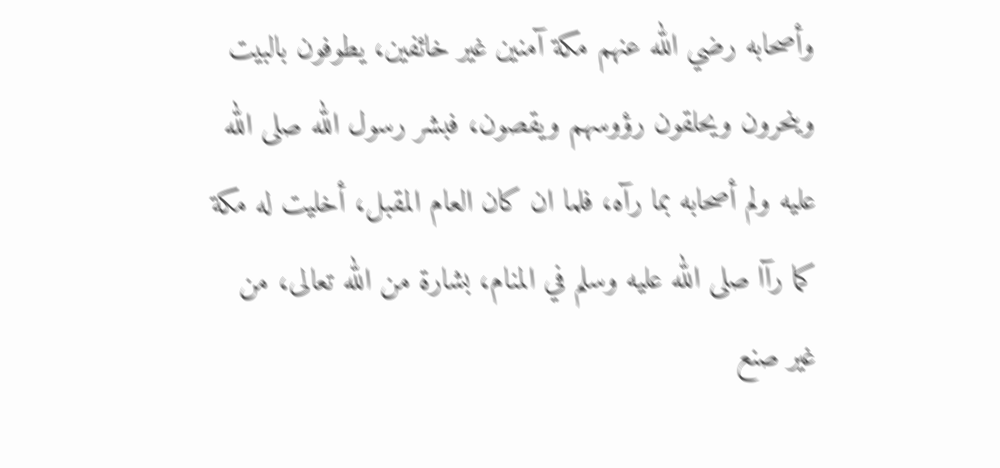وأصحابه رضي الله عنهم مكة آمنين غير خائفين، يطوفون بالبيت وينحرون ويحلقون رؤوسهم ويقصون، فبشر رسول الله صلى الله عليه ولم أصحابه بما رآه، فلما ان كان العام المقبل، أخليت له مكة كما رآا صلى الله عليه وسلم في المنام، بشارة من الله تعالى، من غير صنع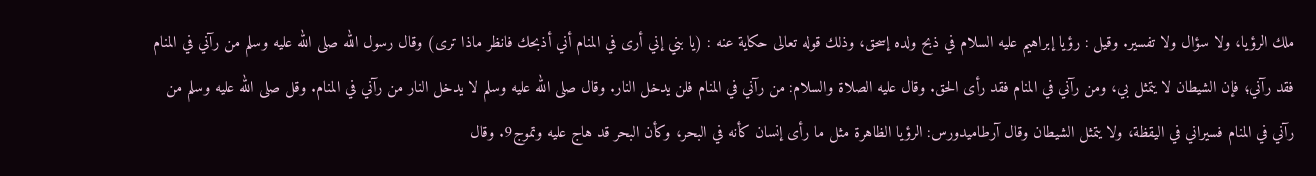ملك الرؤيا، ولا سؤال ولا تفسير. وقيل : رؤيا إبراهيم عليه السلام في ذبح ولده إسحق، وذلك قوله تعالى حكاية عنه : (يا بني إني أرى في المنام أني أذبحك فانظر ماذا ترى) وقال رسول الله صلى الله عليه وسلم من رآني في المنام فقد رآني؛ فإن الشيطان لا يتمثل بي، ومن رآني في المنام فقد رأى الحق. وقال عليه الصلاة والسلام: من رآني في المنام فلن يدخل النار. وقال صلى الله عليه وسلم لا يدخل النار من رآني في المنام. وقل صلى الله عليه وسلم من رآني في المنام فسيراني في اليقظة، ولا يتمثل الشيطان وقال آرطاميدورس: الرؤيا الظاهرة مثل ما رأى إنسان كأنه في البحر، وكأن البحر قد هاج عليه وتموج9. وقال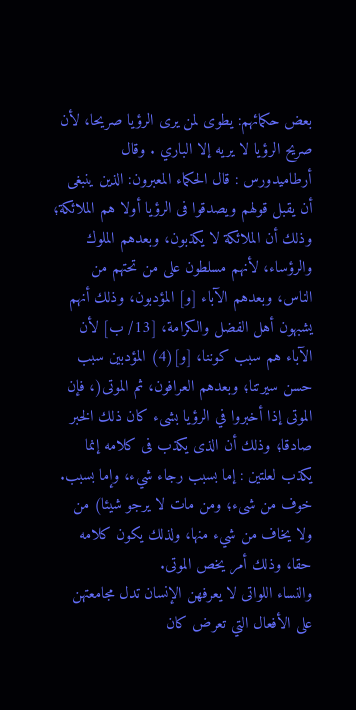بعض حكمائهم: يطوى لمن يرى الرؤيا صريحا، لأن صريح الرؤيا لا يريه إلا الباري . وقال أرطاميدورس : قال الحكماء المعبرون: الذين ينبغى أن يقبل قولهم ويصدقوا فى الرؤيا أولا هم الملائكة؛ وذلك أن الملائكة لا يكذبون، وبعدهم الملوك والرؤساء، لأنهم مسلطون على من تحتهم من الناس، وبعدهم الآباء [و] المؤدبون، وذلك أنهم يشبهون أهل الفضل والكرامة، [13/ ب] لأن الآباء هم سبب كوننا، [و](4) المؤدبين سبب حسن سيرتنا؛ وبعدهم العرافون، ثم الموتى(، فإن الموتى إذا أخبروا في الرؤيا بشىء كان ذلك الخبر صادقا؛ وذلك أن الذى يكذب فى كلامه إنما يكذب لعلتين : إما بسبب رجاء شيء، وإما بسبب. خوف من شىء؛ ومن مات لا يرجو شيئا) من ولا يخاف من شيء منها، ولذلك يكون كلامه حقا، وذلك أمر يخص الموتى.
والنساء اللواتى لا يعرفهن الإنسان تدل مجامعتهن على الأفعال التي تعرض كان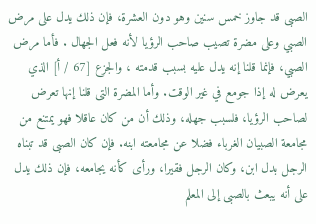الصبى قد جاوز خمس سنين وهو دون العشرة، فإن ذلك يدل على مرض الصبي وعلى مضرة تصيب صاحب الرؤيا لأنه فعل الجهال . فأما مرض الصبي، فإنما قلنا إنه يدل عليه بسبب قدمته ، والجزع [67 / أ] الذي يعرض له إذا جومع في غير الوقت. وأما المضرة التى قلنا إنها تعرض لصاحب الرؤيا، فلسبب جهله، وذلك أن من كان عاقلا فهو يمتنع من مجامعة الصبيان الغرباء فضلا عن مجامعته ابنه. فإن كان الصبى قد تبناه الرجل بدل ابن، وكان الرجل فقيرا، ورأى كأنه يجامعه، فإن ذلك يدل على أنه يبعث بالصبى إلى المعلم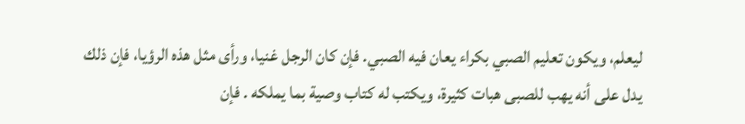ليعلم، ويكون تعليم الصبي بكراء يعان فيه الصبي. فإن كان الرجل غنيا، ورأى مثل هذه الرؤيا، فإن ذلك يدل على أنه يهب للصبى هبات كثيرة، ويكتب له كتاب وصية بما يملكه . فإن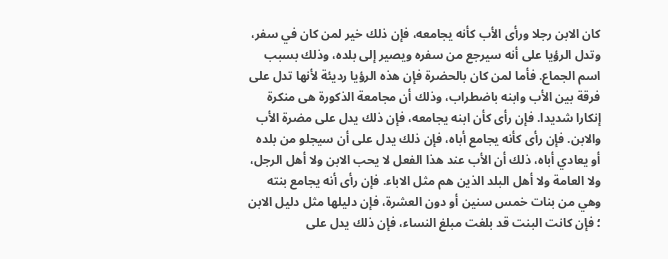كان الابن رجلا ورأى الأب كأنه يجامعه، فإن ذلك خير لمن كان في سفر، وتدل الرؤيا على أنه سيرجع من سفره ويصير إلى بلده، وذلك بسبب اسم الجماع. فأما لمن كان بالحضرة فإن هذه الرؤيا رديئة لأنها تدل على فرقة بين الأب وابنه باضطراب، وذلك أن مجامعة الذكورة هى منكرة إنكارا شديدا. فإن رأى كأن ابنه يجامعه، فإن ذلك يدل على مضرة الأب والابن. فإن رأى كأنه يجامع أباه، فإن ذلك يدل على أن سيجلو من بلده أو يعادي أباه، ذلك أن الأب عند هذا الفعل لا يحب الابن ولا أهل الرجل، ولا العامة ولا أهل البلد الذين هم مثل الاباء. فإن رأى أنه يجامع بنته وهي من بنات خمس سنين أو دون العشرة، فإن دليلها مثل دليل الابن ؛ فإن كانت البنت قد بلغت مبلغ النساء، فإن ذلك يدل على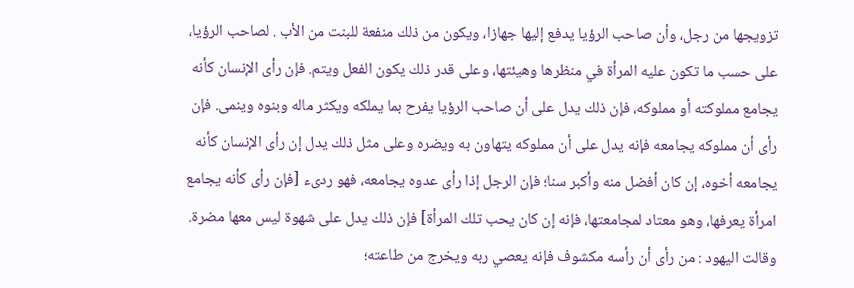تزويجها من رجل، وأن صاحب الرؤيا يدفع إليها جهازا، ويكون من ذلك منفعة للبنت من الأب . لصاحب الرؤيا، على حسب ما تكون عليه المرأة في منظرها وهيئتها، وعلى قدر ذلك يكون الفعل ويتم. فإن رأى الإنسان كأنه يجامع مملوكته أو مملوكه، فإن ذلك يدل على أن صاحب الرؤيا يفرح بما يملكه ويكثر ماله وبنوه وينمى. فإن رأى أن مملوكه يجامعه فإنه يدل على أن مملوكه يتهاون به ويضره وعلى مثل ذلك يدل إن رأى الإنسان كأنه يجامعه أخوه، إن كان أفضل منه وأكبر سنا؛ فإن الرجل إذا رأى عدوه يجامعه، فهو ردىء [فإن رأى كأنه يجامع امرأة يعرفها، وهو معتاد لمجامعتها، فإنه إن كان يحب تلك المرأة] فإن ذلك يدل على شهوة ليس معها مضرة.
وقالت اليهود : من رأى أن رأسه مكشوف فإنه يعصي ربه ويخرج من طاعته؛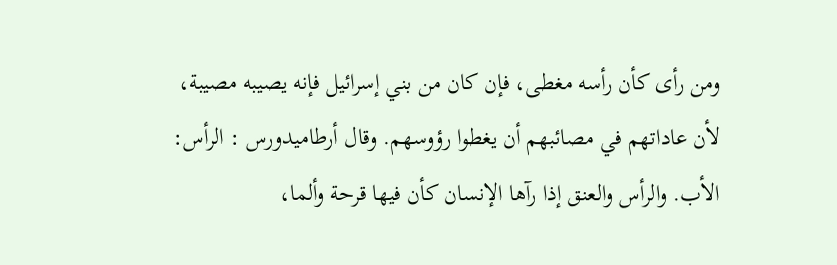ومن رأى كأن رأسه مغطى، فإن كان من بني إسرائيل فإنه يصيبه مصيبة، لأن عاداتهم في مصائبهم أن يغطوا رؤوسهم. وقال أرطاميدورس : الرأس: الأب. والرأس والعنق إذا رآها الإنسان كأن فيها قرحة وألما،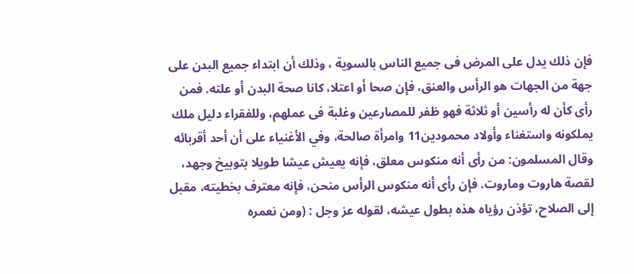فإن ذلك يدل على المرض فى جميع الناس بالسوية ، وذلك أن ابتداء جميع البدن على جهة من الجهات هو الرأس والعنق، فإن صحا أو اعتلا، كانا صحة البدن أو علته. فمن رأى كأن له رأسين أو ثلاثة فهو ظفر للمصارعين وغلبة فى عملهم، وللفقراء دليل ملك يملكونه واستغناء وأولاد محمودين11 وامرأة صالحة، وفي الأغنياء على أن أحد أقربائه وقال المسلمون: من رأى أنه منكوس معلق، فإنه يعيش عيشا طويلا بتوبيخ وجهد، لقصة هاروت وماروت. فإن رأى أنه منكوس الرأس منحن، فإنه معترف بخطيته، مقبل إلى الصلاح، تؤذن رؤياه هذه بطول عيشه، لقوله عز وجل : (ومن نعمره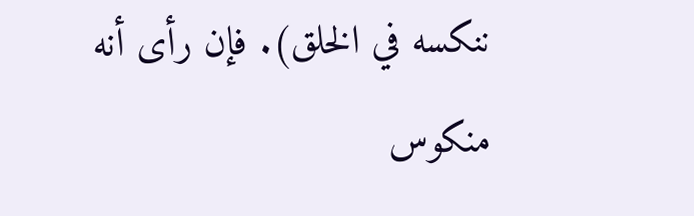ننكسه في الخلق). فإن رأى أنه منكوس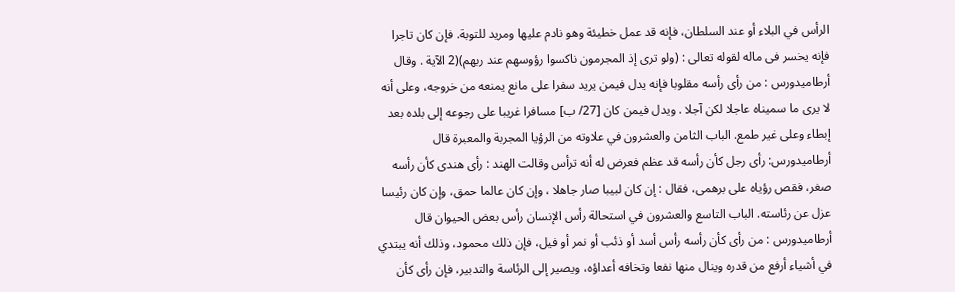الرأس في البلاء أو عند السلطان، فإنه قد عمل خطيئة وهو نادم عليها ومريد للتوبة. فإن كان تاجرا فإنه يخسر فى ماله لقوله تعالى : (ولو ترى إذ المجرمون ناكسوا رؤوسهم عند ربهم)(2 الآية . وقال أرطاميدورس : من رأى رأسه مقلوبا فإنه يدل فيمن يريد سفرا على مانع يمنعه من خروجه، وعلى أنه لا يرى ما سميناه عاجلا لكن آجلا . ويدل فيمن كان [27/ ب] مسافرا غريبا على رجوعه إلى بلده بعد إبطاء وعلى غير طمع. الباب الثامن والعشرون في علاوته من الرؤيا المجربة والمعبرة قال أرطاميدورس: رأى رجل كأن رأسه قد عظم فعرض له أنه ترأس وقالت الهند : رأى هندى كأن رأسه صغر، فقص رؤياه على برهمى، فقال : إن كان لبيبا صار جاهلا ، وإن كان عالما حمق، وإن كان رئيسا عزل عن رئاسته. الباب التاسع والعشرون في استحالة رأس الإنسان رأس بعض الحيوان قال أرطاميدورس : من رأى كأن رأسه رأس أسد أو ذئب أو نمر أو فيل، فإن ذلك محمود، وذلك أنه يبتدي في أشياء أرفع من قدره وينال منها نفعا وتخافه أعداؤه، ويصير إلى الرئاسة والتدبير، فإن رأى كأن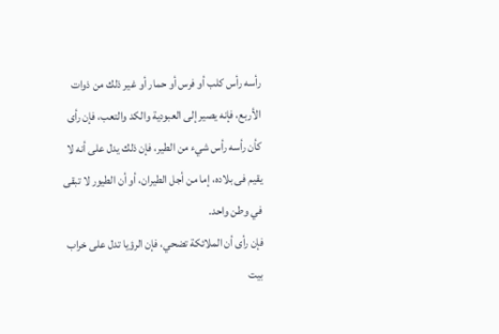رأسه رأس كلب أو فرس أو حمار أو غير ذلك من ذوات الأربع، فإنه يصير إلى العبودية والكد والتعب، فإن رأى كأن رأسه رأس شيء من الطير، فإن ذلك يدل على أنه لا يقيم فى بلاده، إما من أجل الطيران، أو أن الطيور لا تبقى في وطن واحد.
فإن رأى أن الملائكة تضحي، فإن الرؤيا تدل على خراب بيت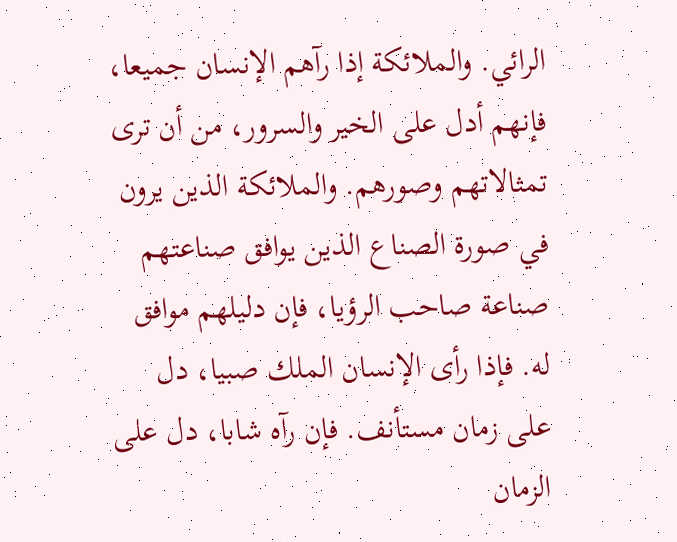الرائي. والملائكة إذا رآهم الإنسان جميعا، فإنهم أدل على الخير والسرور، من أن ترى تمثالاتهم وصورهم. والملائكة الذين يرون في صورة الصناع الذين يوافق صناعتهم صناعة صاحب الرؤيا، فإن دليلهم موافق له. فإذا رأى الإنسان الملك صبيا، دل على زمان مستأنف. فإن رآه شابا، دل على الزمان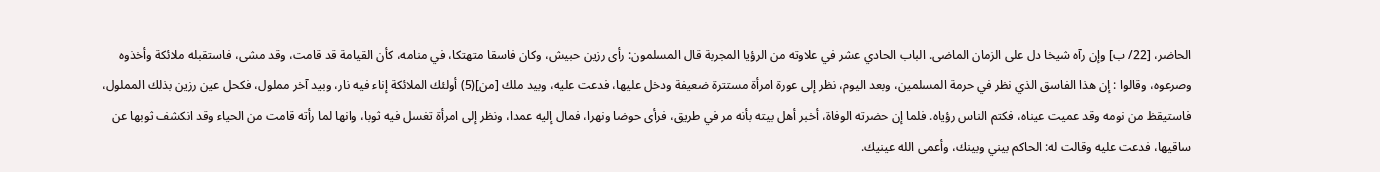الحاضر، [22/ ب] وإن رآه شيخا دل على الزمان الماضى. الباب الحادي عشر في علاوته من الرؤيا المجربة قال المسلمون: رأى رزين حبيش، وكان فاسقا متهتكا، في منامه، كأن القيامة قد قامت، وقد مشى، فاستقبله ملائكة وأخذوه وصرعوه، وقالوا : إن هذا الفاسق الذي نظر في حرمة المسلمين، وبعد اليوم، نظر إلى عورة امرأة مستترة ضعيفة ودخل عليها، فدعت عليه، وبيد ملك [من](5) أولئك الملائكة إناء فيه نار، وبيد آخر مملول، فكحل عين رزين بذلك المملول، فاستيقظ من نومه وقد عميت عيناه، فكتم الناس رؤياه. فلما إن حضرته الوفاة، أخبر أهل بيته بأنه مر في طريق، فرأى حوضا ونهرا، فمال إليه عمدا، ونظر إلى امرأة تغسل فيه ثوبا، وانها لما رأته قامت من الحياء وقد انكشف ثوبها عن ساقيها، فدعت عليه وقالت له: الحاكم بيني وبينك، وأعمى الله عينيك.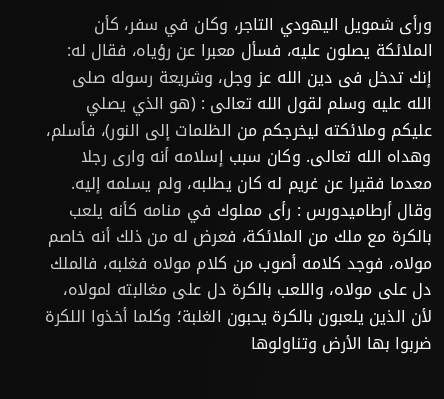ورأى شمويل اليهودي التاجر، وكان في سفر، كأن الملائكة يصلون عليه، فسأل معبرا عن رؤياه، فقال له: إنك تدخل فى دين الله عز وجل، وشريعة رسوله صلى الله عليه وسلم لقول الله تعالى : (هو الذي يصلي عليكم وملائكته ليخرجكم من الظلمات إلى النور)، فأسلم، وهداه الله تعالى. وكان سبب إسلامه أنه وارى رجلا معدما فقيرا عن غريم له كان يطلبه، ولم يسلمه إليه. وقال أرطاميدورس : رأى مملوك في منامه كأنه يلعب بالكرة مع ملك من الملائكة، فعرض له من ذلك أنه خاصم مولاه، فوجد كلامه أصوب من كلام مولاه فغلبه، فالملك دل على مولاه، واللعب بالكرة دل على مغالبته لمولاه، لأن الذين يلعبون بالكرة يحبون الغلبة؛ وكلما أخذوا اللكرة ضربوا بها الأرض وتناولوها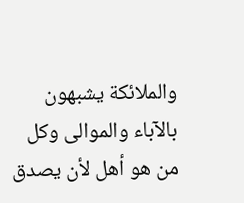والملائكة يشبهون بالآباء والموالى وكل من هو أهل لأن يصدق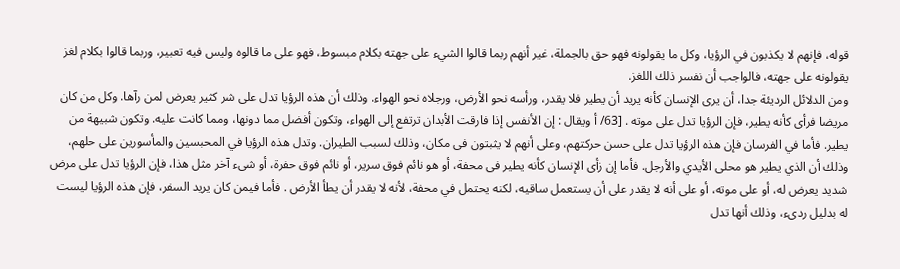قوله، فإنهم لا يكذبون في الرؤيا، وكل ما يقولونه فهو حق بالجملة، غير أنهم ربما قالوا الشيء على جهته بكلام مبسوط، فهو على ما قالوه وليس فيه تعبير، وربما قالوا بكلام لغز يقولونه على جهته، فالواجب أن نفسر ذلك اللغز.
ومن الدلائل الرديئة جدا، أن يرى الإنسان كأنه يريد أن يطير فلا يقدر، ورأسه نحو الأرض، ورجلاه نحو الهواء. وذلك أن هذه الرؤيا تدل على شر كثير يعرض لمن رآها. وكل من كان مريضا فرأى كأنه يطير، فإن الرؤيا تدل على موته . [63/ أ ويقال : إن الأنفس إذا فارقت الأبدان ترتفع إلى الهواء، وتكون أفضل مما دونها، ومما كانت عليه. وتكون شبيهة من يطير. فأما في الفرسان فإن هذه الرؤيا تدل على حسن حركتهم، وعلى أنهم لا يثبتون فى مكان، وذلك لسبب الطيران. وتدل هذه الرؤيا في المحبسين والمأسورين على حلهم، وذلك أن الذي يطير هو محلى الأيدي والأرجل. فأما إن زأى الإنسان كأنه يطير فى محفة، أو هو نائم فوق سرير، أو نائم فوق حفرة، أو شىء آخر مثل هذا، فإن الرؤيا تدل على مرض شديد يعرض له، أو على موته، أو على أنه لا يقدر على أن يستعمل ساقيه، لكنه يحتمل في محفة، لأنه لا يقدر أن يطأ الأرض . فأما فيمن كان يريد السفر، فإن هذه الرؤيا ليست له بدليل ردىء، وذلك أنها تدل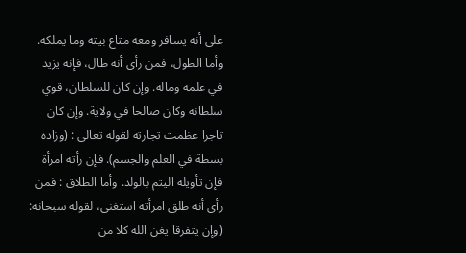على أنه يسافر ومعه متاع بيته وما يملكه. وأما الطول، فمن رأى أنه طال، فإنه يزيد في علمه وماله. وإن كان للسلطان، قوي سلطانه وكان صالحا في ولاية. وإن كان تاجرا عظمت تجارته لقوله تعالى : (وزاده بسطة في العلم والجسم). فإن رأته امرأة فإن تأويله اليتم بالولد. وأما الطلاق : فمن رأى أنه طلق امرأته استغنى، لقوله سبحانه: (وإن يتفرقا يغن الله كلا من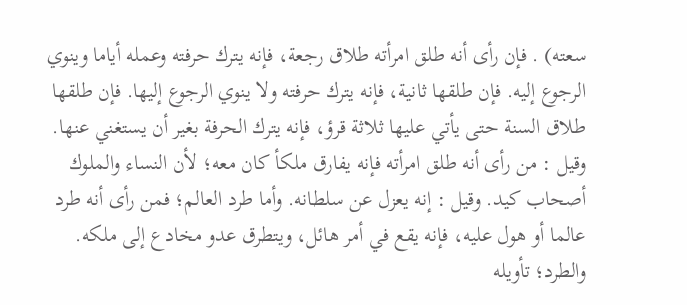سعته) . فإن رأى أنه طلق امرأته طلاق رجعة، فإنه يترك حرفته وعمله أياما وينوي الرجوع إليه. فإن طلقها ثانية، فإنه يترك حرفته ولا ينوي الرجوع إليها. فإن طلقها طلاق السنة حتى يأتي عليها ثلاثة قرؤ، فإنه يترك الحرفة بغير أن يستغني عنها. وقيل : من رأى أنه طلق امرأته فإنه يفارق ملكأ كان معه؛ لأن النساء والملوك أصحاب كيد. وقيل : إنه يعزل عن سلطانه. وأما طرد العالم؛ فمن رأى أنه طرد عالما أو هول عليه، فإنه يقع في أمر هائل، ويتطرق عدو مخادع إلى ملكه. والطرد؛ تأويله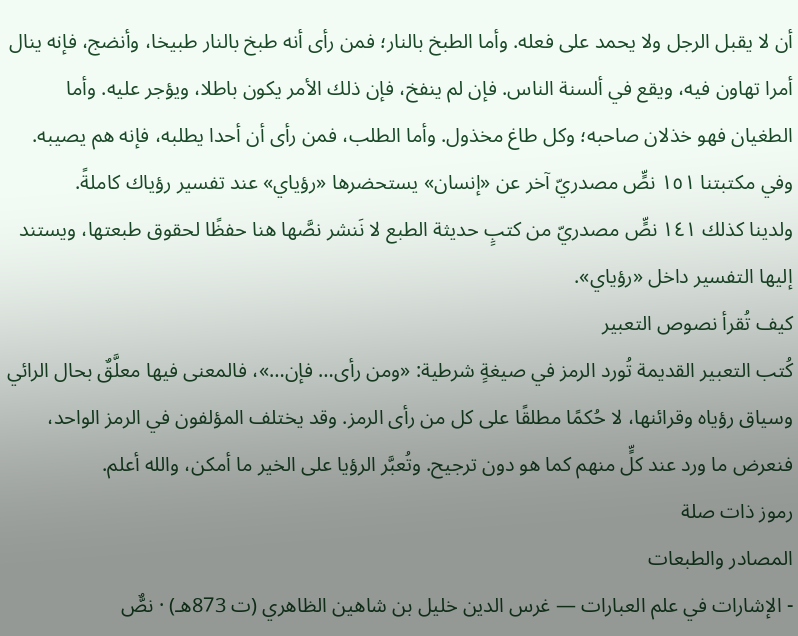أن لا يقبل الرجل ولا يحمد على فعله. وأما الطبخ بالنار؛ فمن رأى أنه طبخ بالنار طبيخا، وأنضج، فإنه ينال أمرا تهاون فيه، ويقع في ألسنة الناس. فإن لم ينفخ، فإن ذلك الأمر يكون باطلا، ويؤجر عليه. وأما الطغيان فهو خذلان صاحبه؛ وكل طاغ مخذول. وأما الطلب، فمن رأى أن أحدا يطلبه، فإنه هم يصيبه.
وفي مكتبتنا ١٥١ نصٍّ مصدريّ آخر عن «إنسان» يستحضرها «رؤياي» عند تفسير رؤياك كاملةً.
ولدينا كذلك ١٤١ نصٍّ مصدريّ من كتبٍ حديثة الطبع لا نَنشر نصَّها هنا حفظًا لحقوق طبعتها، ويستند إليها التفسير داخل «رؤياي».
كيف تُقرأ نصوص التعبير
كُتب التعبير القديمة تُورد الرمز في صيغةٍ شرطية: «ومن رأى… فإن…»، فالمعنى فيها معلَّقٌ بحال الرائي وسياق رؤياه وقرائنها، لا حُكمًا مطلقًا على كل من رأى الرمز. وقد يختلف المؤلفون في الرمز الواحد، فنعرض ما ورد عند كلٍّ منهم كما هو دون ترجيح. وتُعبَّر الرؤيا على الخير ما أمكن، والله أعلم.
رموز ذات صلة
المصادر والطبعات
- الإشارات في علم العبارات — غرس الدين خليل بن شاهين الظاهري (ت 873هـ) · نصٌّ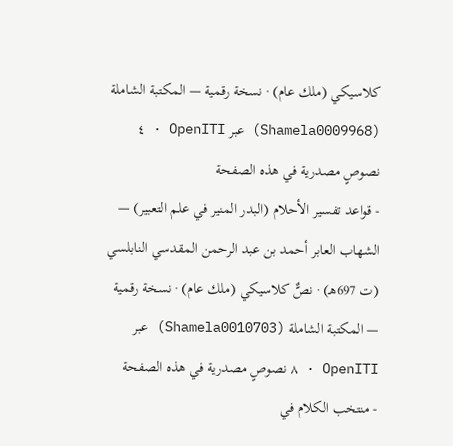كلاسيكي (ملك عام) · نسخة رقمية — المكتبة الشاملة (Shamela0009968) عبر OpenITI · ٤ نصوصٍ مصدرية في هذه الصفحة
- قواعد تفسير الأحلام (البدر المنير في علم التعبير) — الشهاب العابر أحمد بن عبد الرحمن المقدسي النابلسي (ت 697هـ) · نصٌّ كلاسيكي (ملك عام) · نسخة رقمية — المكتبة الشاملة (Shamela0010703) عبر OpenITI · ٨ نصوصٍ مصدرية في هذه الصفحة
- منتخب الكلام في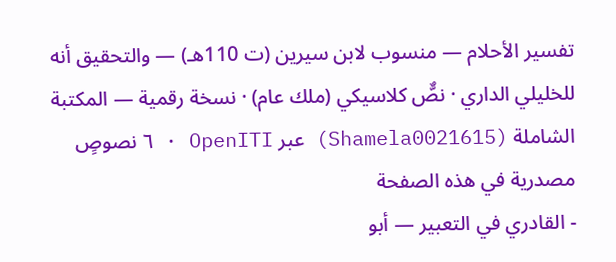تفسير الأحلام — منسوب لابن سيرين (ت 110هـ) — والتحقيق أنه للخليلي الداري · نصٌّ كلاسيكي (ملك عام) · نسخة رقمية — المكتبة الشاملة (Shamela0021615) عبر OpenITI · ٦ نصوصٍ مصدرية في هذه الصفحة
- القادري في التعبير — أبو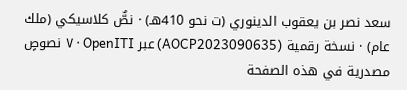سعد نصر بن يعقوب الدينوري (ت نحو 410هـ) · نصٌّ كلاسيكي (ملك عام) · نسخة رقمية (AOCP2023090635) عبر OpenITI · ٧ نصوصٍ مصدرية في هذه الصفحة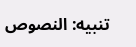تنبيه: النصوص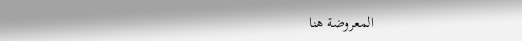المعروضة هنا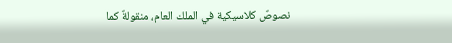نصوصٌ كلاسيكية في الملك العام، منقولةٌ كما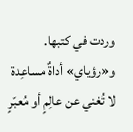وردت في كتبها. و«رؤياي» أداةٌ مساعِدة لا تُغني عن عالِمٍ أو مُعبّرٍ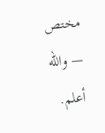مختص — والله أعلم.